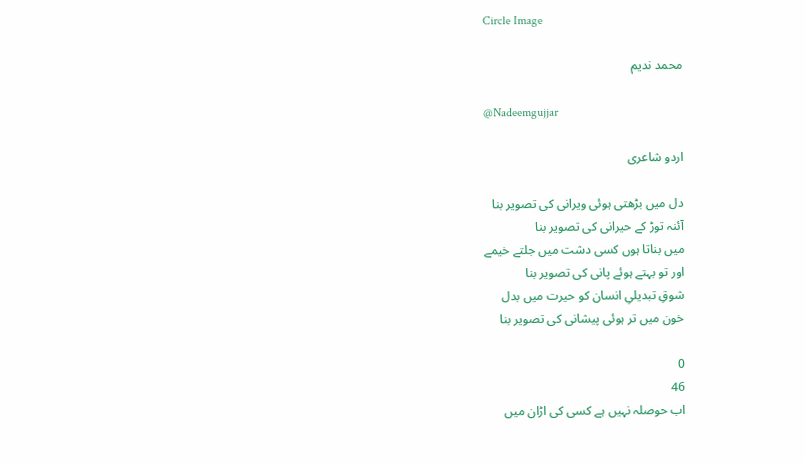Circle Image

محمد ندیم

@Nadeemgujjar

اردو شاعری

دل میں بڑھتی ہوئی ویرانی کی تصویر بنا
آئنہ توڑ کے حیرانی کی تصویر بنا
میں بناتا ہوں کسی دشت میں جلتے خیمے
اور تو بہتے ہوئے پانی کی تصویر بنا
شوقِ تبدیلیِ انسان کو حیرت میں بدل
خون میں تر ہوئی پیشانی کی تصویر بنا

0
46
اب حوصلہ نہیں ہے کسی کی اڑان میں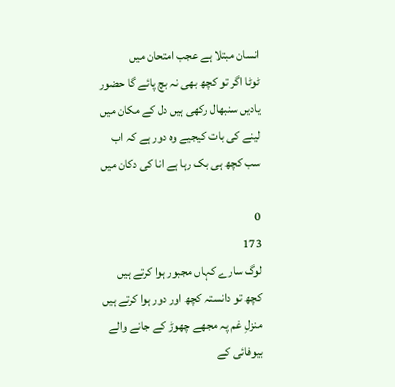انسان مبتلا ہے عجب امتحان میں
ٹوٹا اگر تو کچھ بھی نہ بچ پائے گا حضور
یادیں سنبھال رکھی ہیں دل کے مکان میں
لینے کی بات کیجیے وہ دور ہے کہ اب
سب کچھ ہی بک رہا ہے انا کی دکان میں

0
173
لوگ سارے کہاں مجبور ہوا کرتے ہیں
کچھ تو دانستہ کچھ اور دور ہوا کرتے ہیں
منزلِ غم پہ مجھے چھوڑ کے جانے والے
بیوفائی کے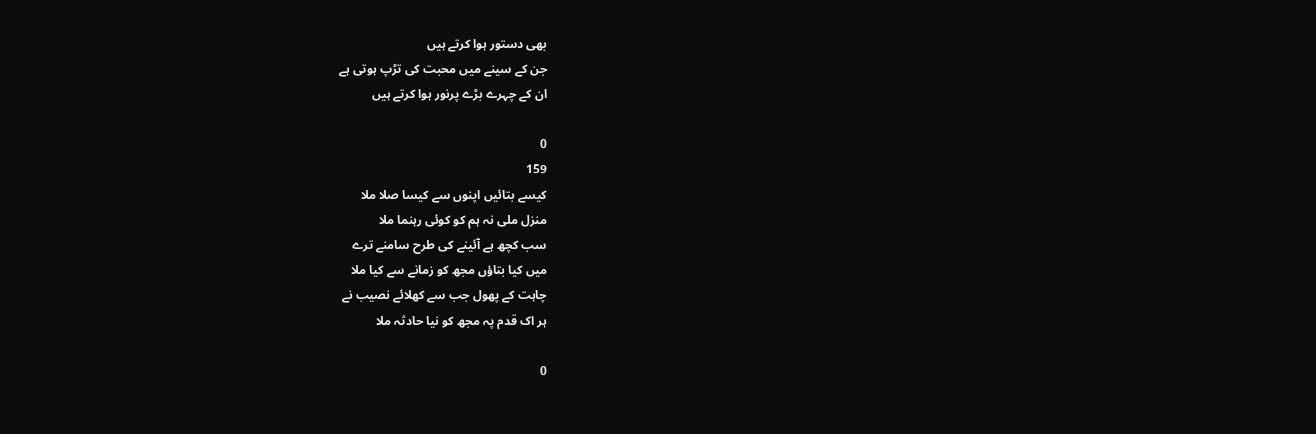بھی دستور ہوا کرتے ہیں
جن کے سینے میں محبت کی تڑپ ہوتی ہے
ان کے چہرے بڑے پرنور ہوا کرتے ہیں

0
159
کیسے بتائیں اپنوں سے کیسا صلا ملا
منزل ملی نہ ہم کو کوئی رہنما ملا
سب کچھ ہے آئینے کی طرح سامنے ترے
میں کیا بتاؤں مجھ کو زمانے سے کیا ملا
چاہت کے پھول جب سے کھلائے نصیب نے
ہر اک قدم پہ مجھ کو نیا حادثہ ملا

0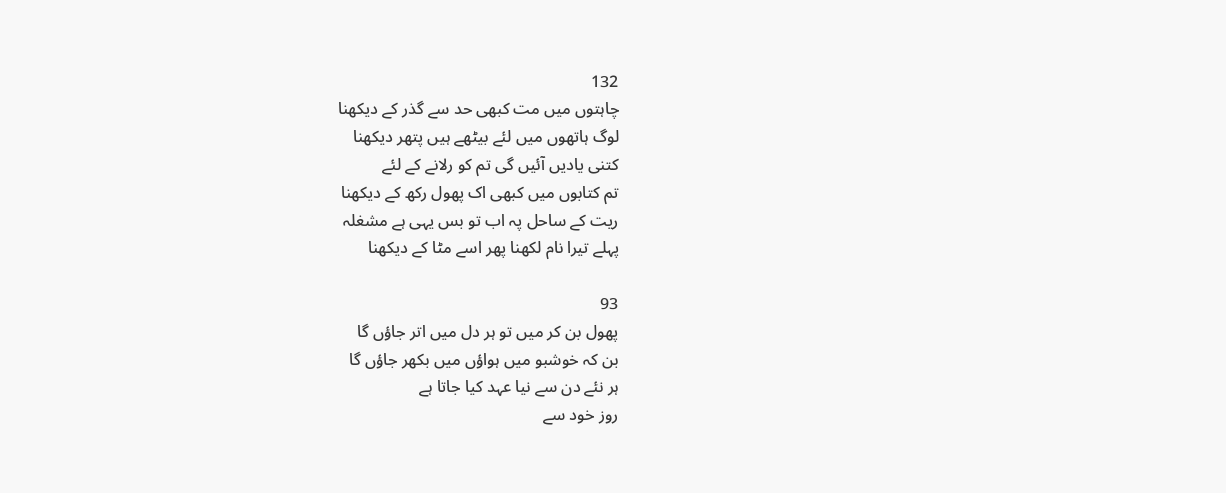132
چاہتوں میں مت کبھی حد سے گذر کے دیکھنا
لوگ ہاتھوں میں لئے بیٹھے ہیں پتھر دیکھنا
کتنی یادیں آئیں گی تم کو رلانے کے لئے
تم کتابوں میں کبھی اک پھول رکھ کے دیکھنا
ریت کے ساحل پہ اب تو بس یہی ہے مشغلہ
پہلے تیرا نام لکھنا پھر اسے مٹا کے دیکھنا

93
پھول بن کر میں تو ہر دل میں اتر جاؤں گا
بن کہ خوشبو میں ہواؤں میں بکھر جاؤں گا
ہر نئے دن سے نیا عہد کیا جاتا ہے
روز خود سے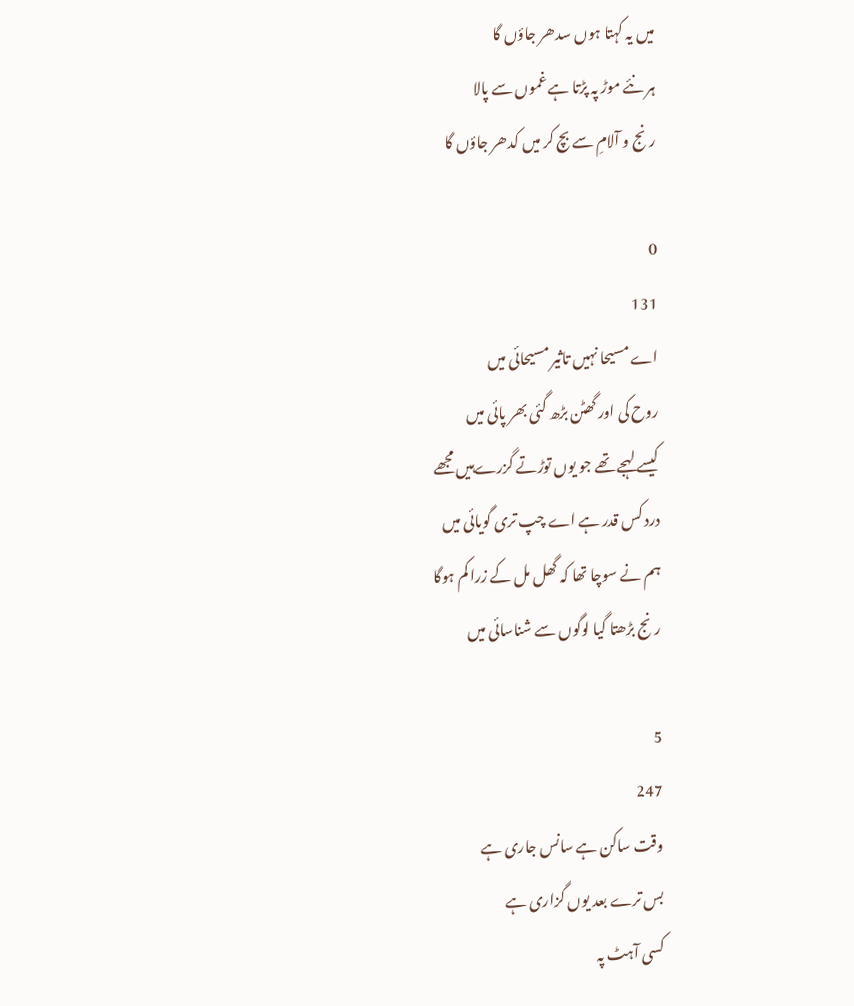میں یہ کہتا ہوں سدھر جاؤں گا
ہر نئے موڑ پہ پڑتا ہے غموں سے پالا
رنج و آلامِ سے بچ کر میں کدھر جاؤں گا

0
131
اے مسیحا نہیں تاثیر مسیحائی میں
روح کی اور گھٹن بڑھ گئی بھر پائی میں
کیسے لہجے تھے جو یوں توڑتے گزرےہیں مجھے
درد کس قدر ہے اے چپ تری گویائی میں
ہم نے سوچا تھا کہ گھل مل کے زرا کم ہوگا
رنج بڑھتا گیا لوگوں سے شناسائی میں

5
247
وقت ساکن ہے سانس جاری ہے
بس ترے بعد یوں گزاری ہے
کسی آہٹ پہ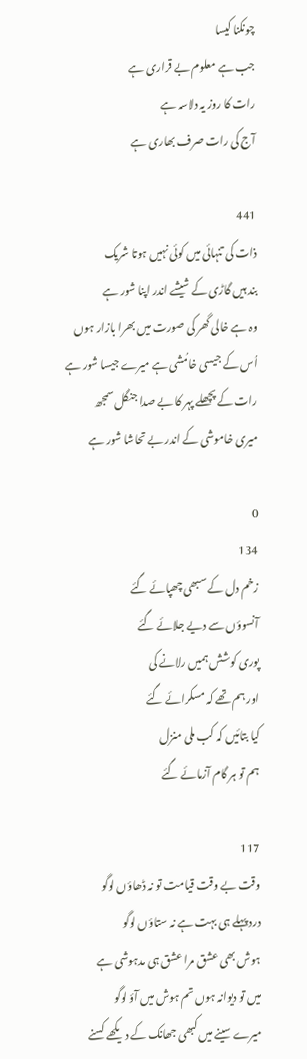چونکنا کیسا
جب ہے معلوم بے قراری ہے
رات کا روز یہ دلاسہ ہے
آج کی رات صرف بھاری ہے

441
ذات کی تنہائی میں کوئی نہیں ہوتا شریک
بند ہیں گاڑی کے شیشے اندر اپنا شور ہے
وہ ہے خالی گھر کی صورت میں بھرا بازار ہوں
اُس کے جیسی خامُشی ہے میرے جیسا شور ہے
رات کے پچھلے پہر کا بے صدا جنگل سمجھ
میری خاموشی کے اندر بے تحاشا شور ہے

0
134
زخم دل کے سبھی چھپائے گئے
آنسوؤں سے دیے جلائے گئے
پوری کوشش ہمیں رلانے کی
اور ہم تھے کہ مسکرائے گئے
کیا بتائیں کہ کب ملی منزل
ہم تو ہر گام آزمائے گئے

117
وقت بے وقت قیامت تو نہ ڈھاؤں لوگو
درد پہلے ہی بہت ہے نہ ستاؤں لوگو
ہوش بھی عشق مرا عشق ہی مدہوشی ہے
میں تو دیوانہ ہوں تم ہوش میں آؤ لوگو
میرے سینے میں کبھی جھانک کے دیکھے کسنے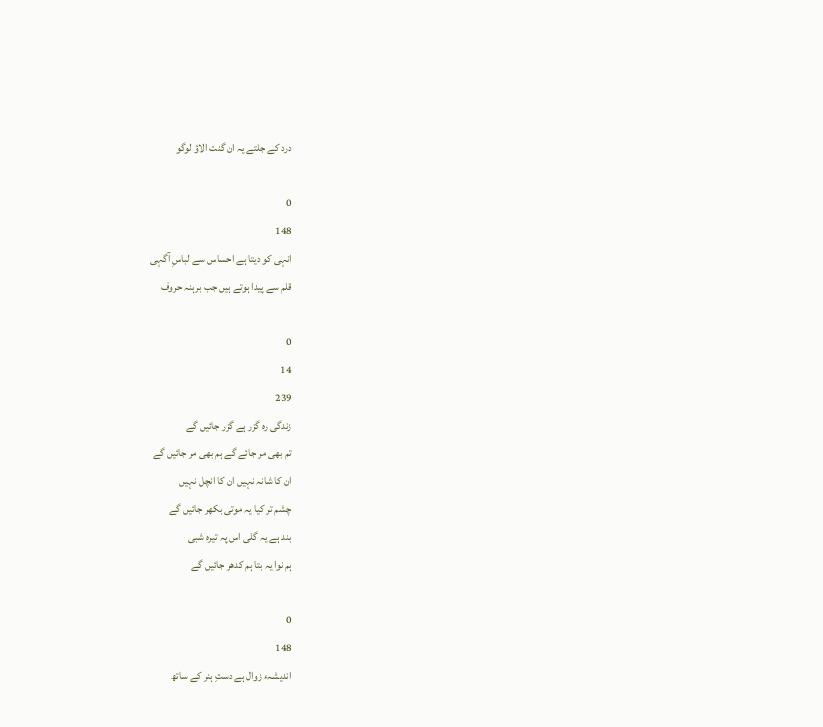درد کے جلتے یہ ان گنت الاؤ لوگو

0
148
انہی کو دیتا ہے احساس سے لباسِ آگہی
قلم سے پیدا ہوتے ہیں جب برہنہ حروف

0
14
239
زندگی رہ گزر ہے گزر جائیں گے
تم بھی مر جائے گے ہم بھی مر جائیں گے
ان کا شانہ نہیں ان کا انچل نہیں
چشم تر کیا یہ موتی بکھر جائیں گے
بند ہے یہ گلی اس پہ تیرہ شبی
ہم نوا یہ بتا ہم کدھر جائیں گے

0
148
اندیشہء زوال ہے دستِ ہنر کے ساتھ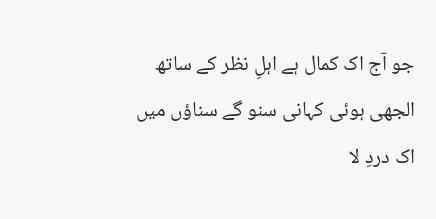جو آج اک کمال ہے اہلِ نظر کے ساتھ
الجھی ہوئی کہانی سنو گے سناؤں میں
اک دردِ لا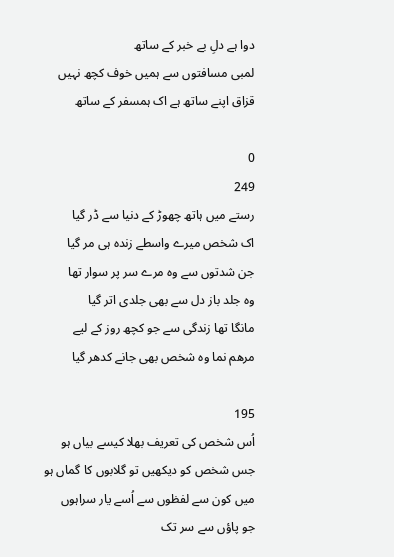دوا ہے دلِ بے خبر کے ساتھ
لمبی مسافتوں سے ہمیں خوف کچھ نہیں
قزاق اپنے ساتھ ہے اک ہمسفر کے ساتھ

0
249
رستے میں ہاتھ چھوڑ کے دنیا سے ڈر گیا
اک شخص میرے واسطے زندہ ہی مر گیا
جن شدتوں سے وہ مرے سر پر سوار تھا
وہ جلد باز دل سے بھی جلدی اتر گیا
مانگا تھا زندگی سے جو کچھ روز کے لیے
مرهم نما وہ شخص بھی جانے کدھر گیا

195
اُس شخص کی تعریف بھلا کیسے بیاں ہو
جس شخص کو دیکھیں تو گلابوں کا گماں ہو
میں کون سے لفظوں سے اُسے یار سراہوں
جو پاؤں سے سر تک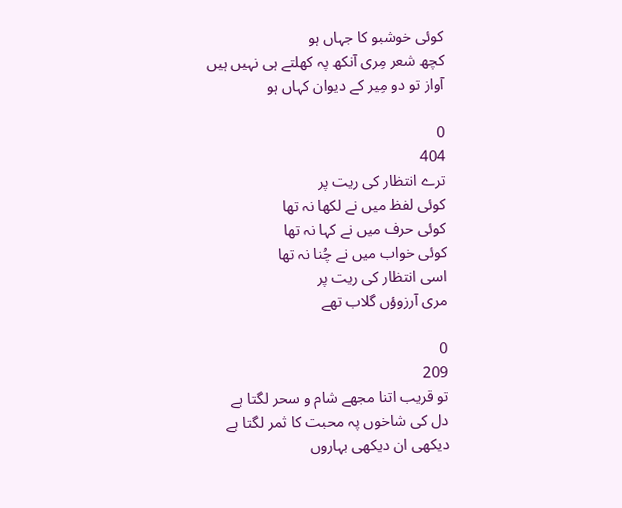کوئی خوشبو کا جہاں ہو
کچھ شعر مِری آنکھ پہ کھلتے ہی نہیں ہیں
آواز تو دو مِیر کے دیوان کہاں ہو

0
404
ترے انتظار کی ریت پر
کوئی لفظ میں نے لکھا نہ تھا
کوئی حرف میں نے کہا نہ تھا
کوئی خواب میں نے چُنا نہ تھا
اسی انتظار کی ریت پر
مری آرزوؤں گلاب تھے

0
209
تو قریب اتنا مجھے شام و سحر لگتا ہے
دل کی شاخوں پہ محبت کا ثمر لگتا ہے
دیکھی ان دیکھی بہاروں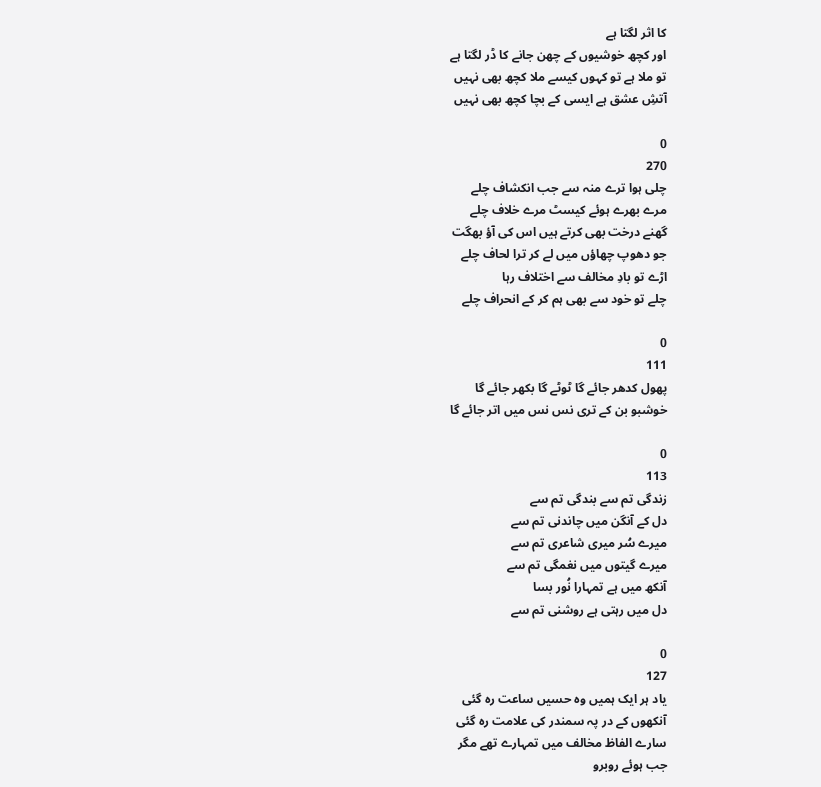کا اثر لگتا ہے
اور کچھ خوشیوں کے چھن جانے کا ڈر لگتا ہے
تو ملا ہے تو کہوں کیسے ملا کچھ بھی نہیں
آتشِ عشق ہے ایسی کے بچا کچھ بھی نہیں

0
270
چلی ہوا ترے منہ سے جب انکشاف چلے
مرے بھرے ہوئے کیسٹ مرے خلاف چلے
گھنے درخت بھی کرتے ہیں اس کی آؤ بھگت
جو دھوپ چھاؤں میں لے کر ترا لحاف چلے
اڑے تو بادِ مخالف سے اختلاف رہا
چلے تو خود سے بھی ہم کر کے انحراف چلے

0
111
پھول کدھر جائے گا ٹوٹے گا بکھر جائے گا
خوشبو بن کے تری نس نس میں اتر جائے گا

0
113
زندگی تم سے بندگی تم سے
دل کے آنگن میں چاندنی تم سے
میرے سُر میری شاعری تم سے
میرے گیتوں میں نغمگی تم سے
آنکھ میں ہے تمہارا نُور بسا
دل میں رہتی ہے روشنی تم سے

0
127
یاد ہر ایک ہمیں وہ حسیں ساعت رہ گئی
آنکھوں کے در پہ سمندر کی علامت رہ گئی
سارے الفاظ مخالف میں تمہارے تھے مگر
جب ہوئے روبرو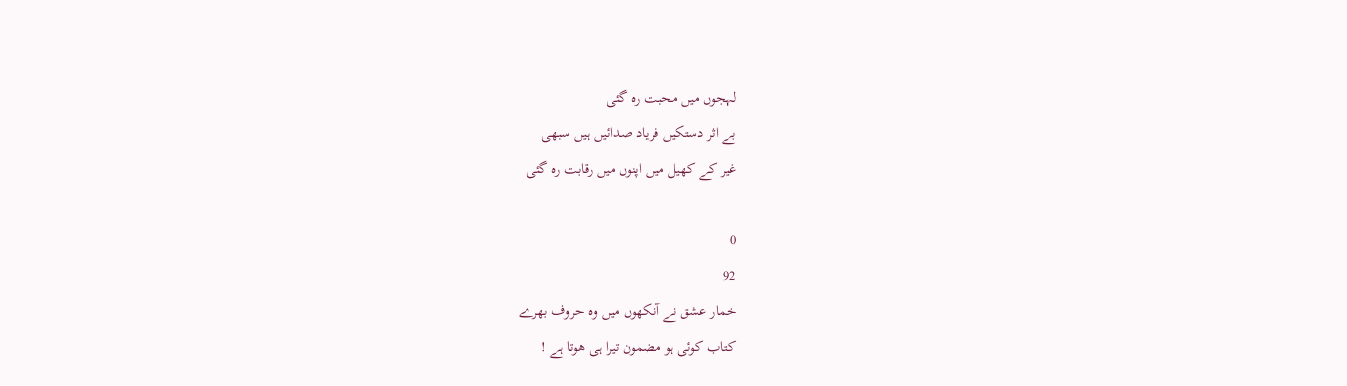لہجوں میں محبت رہ گئی
بے اثر دستکیں فریاد صدائیں ہیں سبھی
غیر کے کھیل میں اپنوں میں رقابت رہ گئی

0
92
خمار عشق نے آنکھوں میں وہ حروف بھرے
کتاب کوئی ہو مضمون تیرا ہی ھوتا ہے !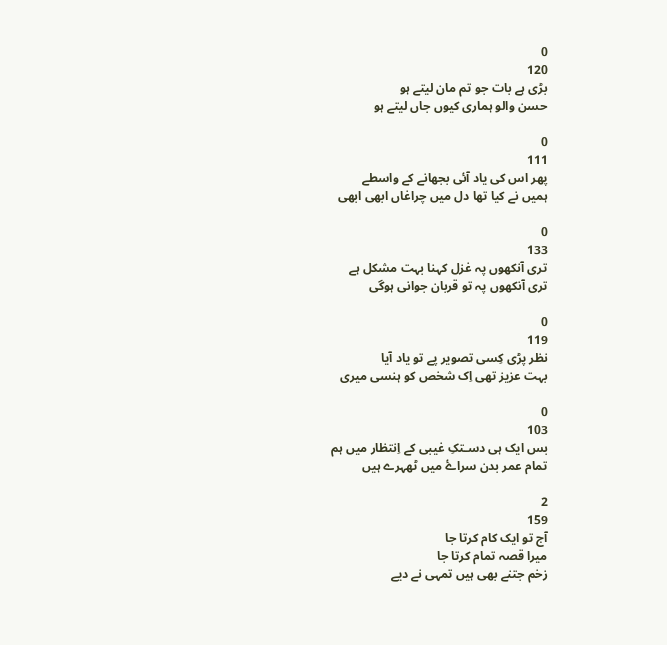0
120
بڑی ہے بات جو تم مان لیتے ہو
حسن والو ہماری کیوں جاں لیتے ہو

0
111
پھر اس کی یاد آئی بجھانے کے واسطے
ہمیں نے کیا تھا دل میں چراغاں ابھی ابھی

0
133
تری آنکھوں پہ غزل کہنا بہت مشکل ہے
تری آنکھوں پہ تو قربان جوانی ہوگی

0
119
نظر پڑی کِسی تصویر پے تو یاد آیا
بہت عزیز تھی اِک شخص کو ہنسی میری

0
103
بس ایک ہی دسـتکِ غیبی کے اِنتظار میں ہم
تمام عمر بدن سراۓ میں ٹھہرے ہیں

2
159
آج تو ایک کام کرتا جا
میرا قصہ تمام کرتا جا
زخم جتنے بھی ہیں تمہی نے دیے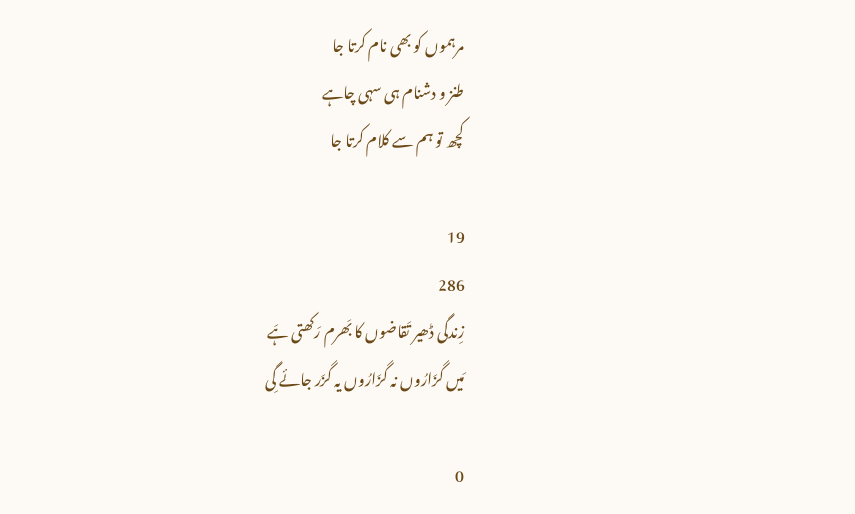مرہموں کو بھی نام کرتا جا
طنز و دشنام ہی سہی چاہے
کچھ تو ہم سے کلام کرتا جا

19
286
زِندگی ڈھیر تَقاضوں کا بَھرم رَکھتی ہَے
مَیں گزَارُوں نہ گزَارُوں یہ گزَر جائے گِی

0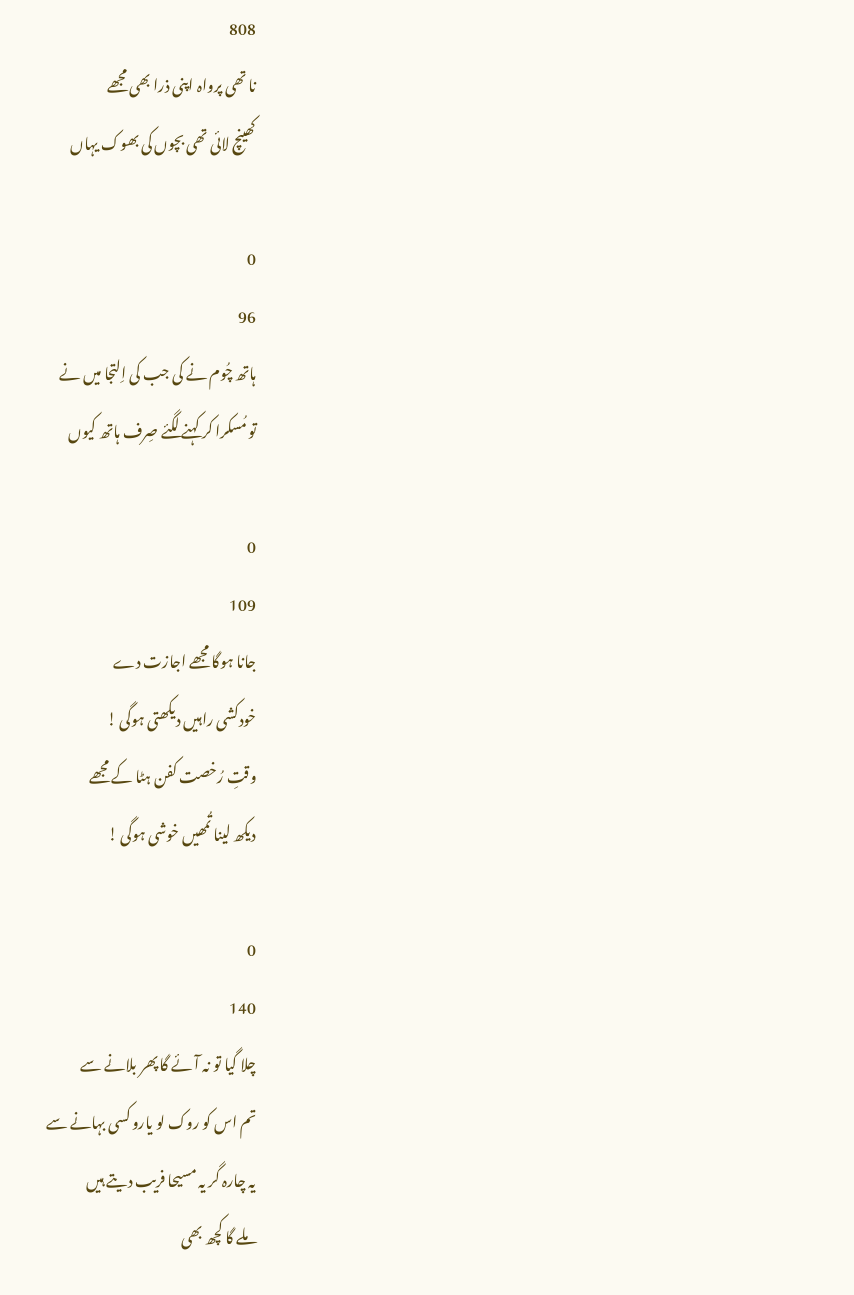808
نا تھی پرواہ اپنی ذرا بھی مجھے
کھینچ لائی تھی بچوں کی بھوک یہاں

0
96
ہاتھ چُوم نے کی جب کی اِلتجا میں نے
تو مُسکرا کر کہنے لگئے صِرف ہاتھ کیوں

0
109
جانا ہوگا مجھے اجازت دے
خودکشی راہیں دیکھتی ہوگی !
وقتِ رُخصت کفن ہٹا کے مجھے
دیکھ لینا تُمھیں خوشی ہوگی !

0
140
چلا گیا تو نہ آئے گا پھر بلانے سے
تم اس کو روک لو یارو کسی بہانے سے
یہ چارہ گر یہ مسیحا فریب دیتے ہیں
ملے گا کچھ بھی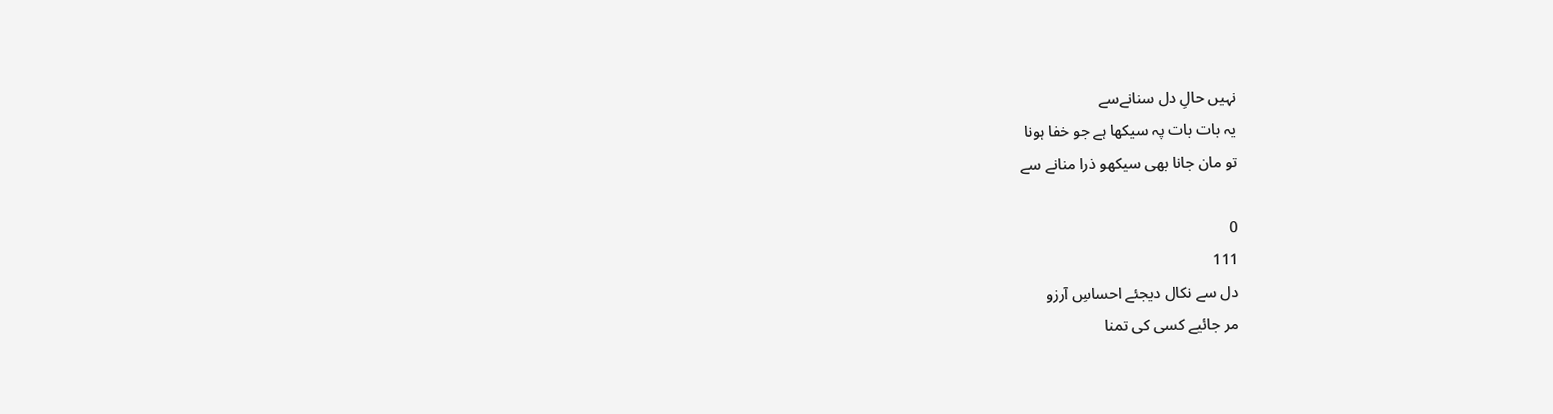نہیں حالِ دل سنانےسے
یہ بات بات پہ سیکھا ہے جو خفا ہونا
تو مان جانا بھی سیکھو ذرا منانے سے

0
111
دل سے نکال دیجئے احساسِ آرزو
مر جائیے کسی کی تمنا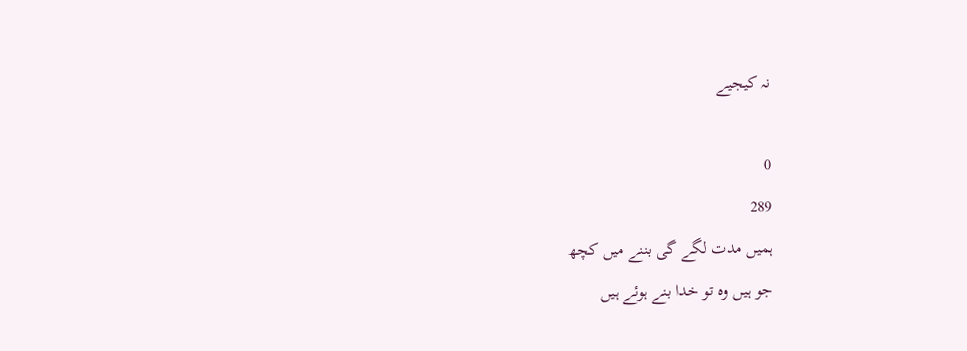نہ کیجیے

0
289
ہمیں مدت لگے گی بننے میں کچھ
جو ہیں وہ تو خدا بنے ہوئے ہیں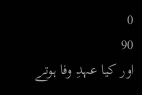0
90
اور کیا عہدِ وفا ہوتے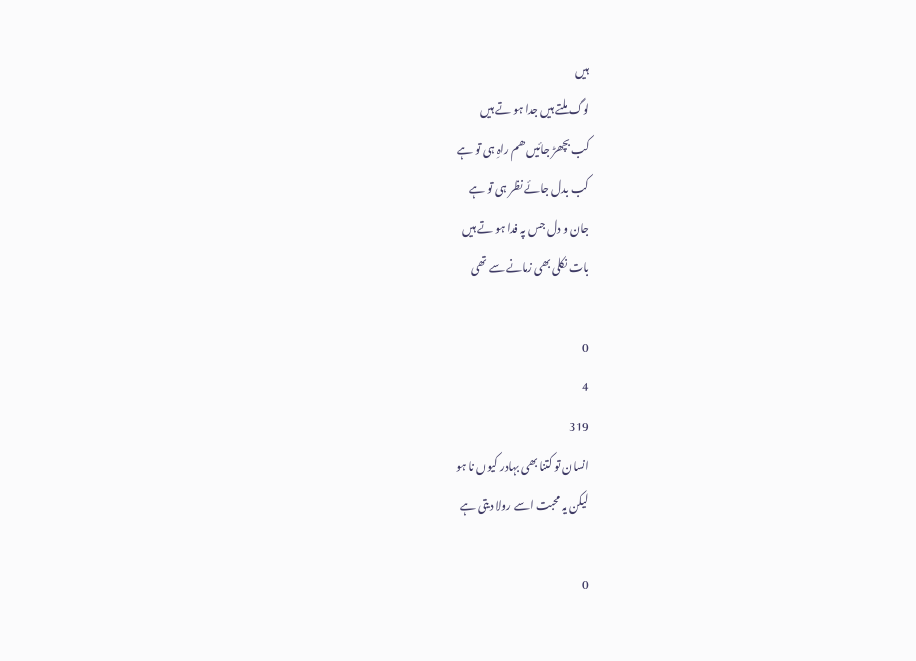ہیں
لوگ ملتے ہیں جدا ہو تے ہیں
کب بچھڑ جائیں ھم راہِ ہی تو ہے
کب بدل جائے نظر ہی تو ہے
جان و دل جس پہ فدا ہو تے ہیں
بات نکلی بھی زمانے سے تھی

0
4
319
انسان تو کتنا بھی بہادر کیوں نا ہو
لیکن یہ محبت اسے رولا دیتی ہے

0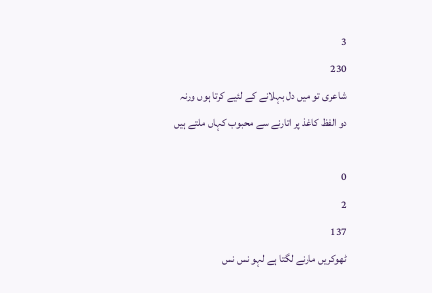3
230
شاعری تو میں دل بہلانے کے لئیے کرتا ہوں ورنہ
دو الفظ کاغذ پر اتارنے سے محبوب کہاں ملتے ہیں

0
2
137
ٹھوکریں مارنے لگتا ہے لہو نس نس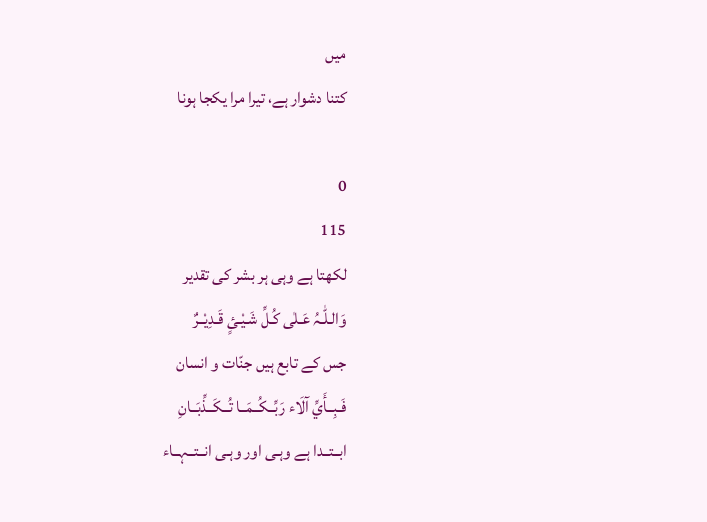میں
کتنا دشوار ہے، تیرا مرا یکجا ہونا

0
115
لکھتا ہے وہی ہر بشر کی تقدیر
وَالـلّٰـہُ عَـلٰی کُـلِّ شَـیْـئٍ قَـدِیْــرٌ
جس کے تابع ہیں جنّات و انسان
فَـبِــأَيِّ آلَاء رَبِّــكُــمَــا تُــكَــذِّبَــانِ
ابــتــدا ہے وہـی اور وہـی انــتــہــاء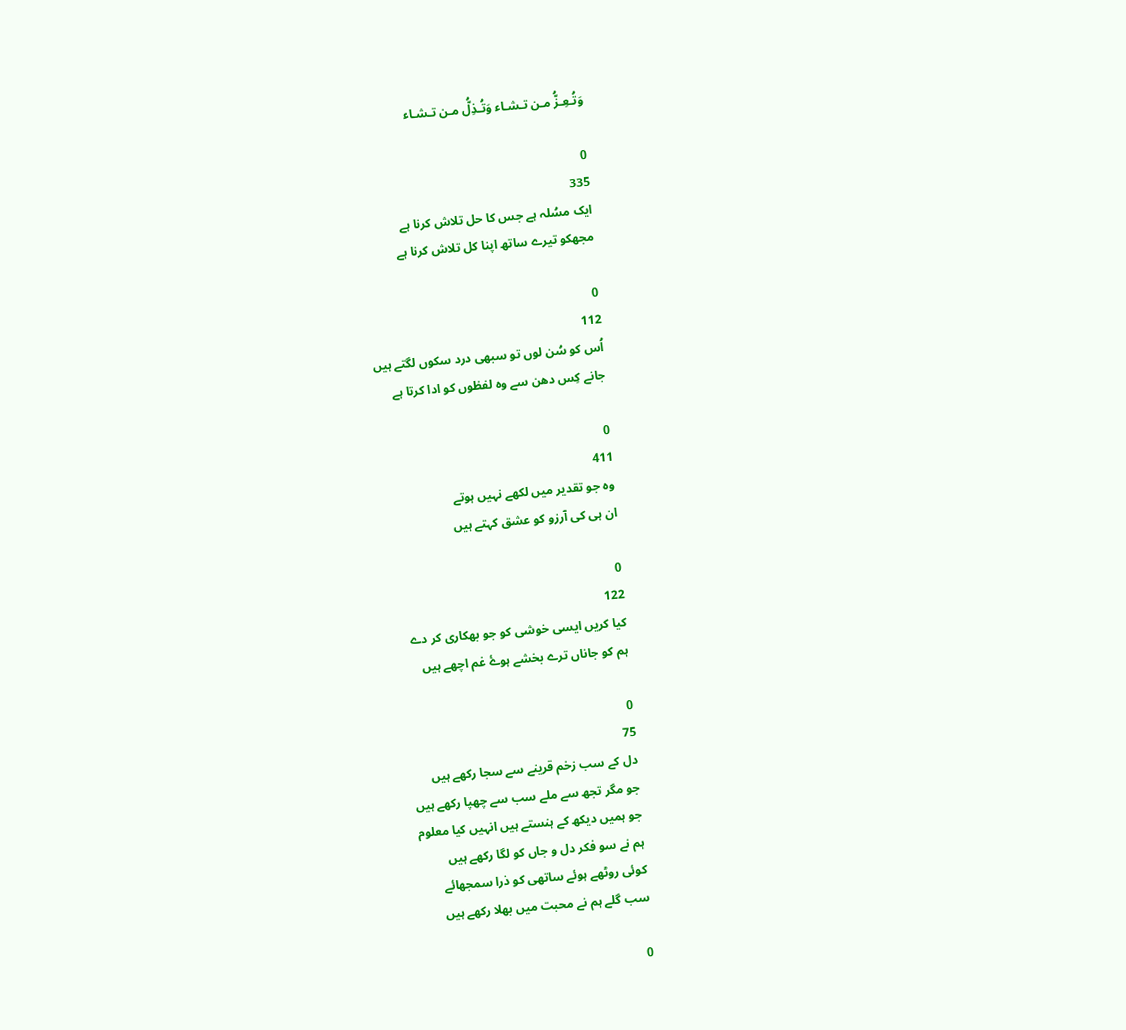وَتُـعِـزُّ مـن تـشـاء وَتُـذِلُّ مـن تـشـاء

0
335
ایک مسُلہ ہے جس کا حل تلاش کرنا ہے
مجھکو تیرے ساتھ اپنا کل تلاش کرنا ہے

0
112
اُس کو سُن لوں تو سبھی درد سکوں لگتے ہیں
جانے کِس دھن سے وہ لفظوں کو ادا کرتا ہے

0
411
وہ جو تقدیر میں لکھے نہیں ہوتے
ان ہی کی آرزو کو عشق کہتے ہیں

0
122
کیا کریں ایسی خوشی کو جو بھکاری کر دے
ہم کو جاناں ترے بخشے ہوۓ غم اچھے ہیں

0
75
دل کے سب زخم قرینے سے سجا رکھے ہیں
جو مگر تجھ سے ملے سب سے چھپا رکھے ہیں
جو ہمیں دیکھ کے ہنستے ہیں انہیں کیا معلوم
ہم نے سو فکر دل و جاں کو لگا رکھے ہیں
کوئی روٹھے ہوئے ساتھی کو ذرا سمجھائے
سب گلے ہم نے محبت میں بھلا رکھے ہیں

0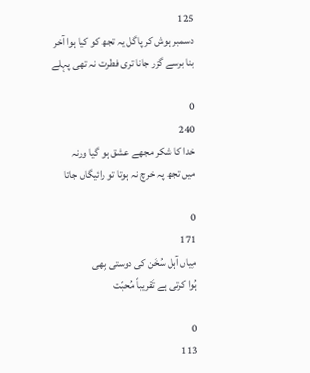125
دسمبر ہوش کر پاگل یہ تجھ کو کیا ہوا آخر
بنا برسے گزر جانا تری فطرت نہ تھی پہلے

0
240
خدا کا شکر مجھے عشق ہو گیا ورنہ
میں تجھ پہ خرچ نہ ہوتا تو رائیگاں جاتا

0
171
مِیاں آہل سُخَن کی دوستی بِھی
ہُوا کرتی ہے تَقریباً مُحبّت

0
113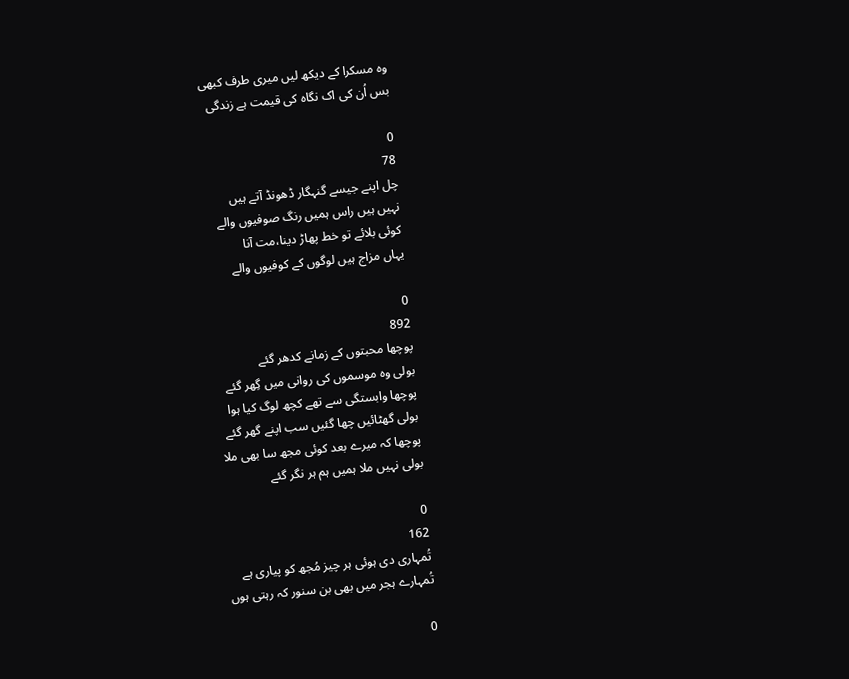وہ مسکرا کے دیکھ لیں میری طرف کبھی
بس اُن کی اک نگاہ کی قیمت ہے زندگی

0
78
چل اپنے جیسے گنہگار ڈھونڈ آتے ہیں
نہیں ہیں راس ہمیں رنگ صوفیوں والے
کوئی بلائے تو خط پھاڑ دینا،مت آنا
یہاں مزاج ہیں لوگوں کے کوفیوں والے

0
892
پوچھا محبتوں کے زمانے کدھر گئے
بولی وہ موسموں کی روانی میں گِھر گئے
پوچھا وابستگی سے تھے کچھ لوگ کیا ہوا
بولی گھٹائیں چھا گئیں سب اپنے گھر گئے
پوچھا کہ میرے بعد کوئی مجھ سا بھی ملا
بولی نہیں ملا ہمیں ہم ہر نگر گئے

0
162
تُمہاری دی ہوئی ہر چیز مُجھ کو پیاری ہے
تُمہارے ہجر میں بھی بن سنور کہ رہتی ہوں

0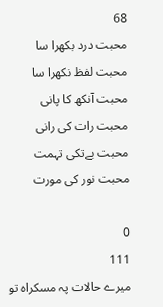68
محبت درد بکھرا سا
محبت لفظ نکھرا سا
محبت آنکھ کا پانی
محبت رات کی رانی
محبت بےتکی تہمت
محبت نور کی مورت

0
111
میرے حالات پہ مسکراہ تو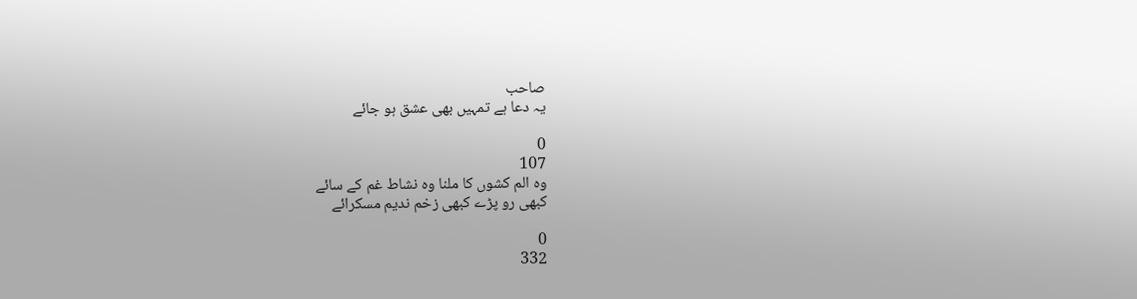صاحب
یہ دعا ہے تمہیں بھی عشق ہو جائے

0
107
وہ الم کشوں کا ملنا وہ نشاط غم کے سائے
کبھی رو پڑے کبھی زخم ندیم مسکرائے

0
332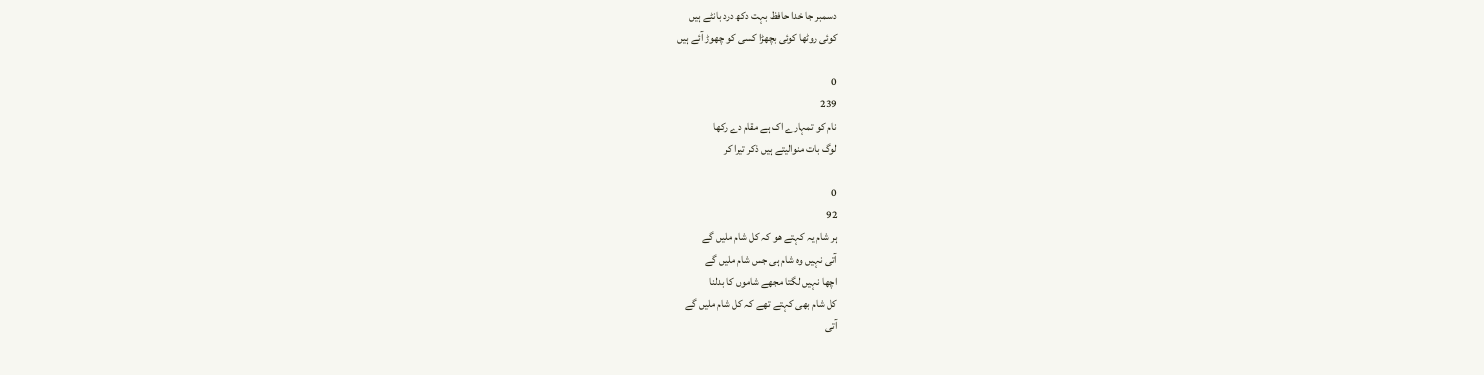دسمبر جا خدا حافظ بہت دکھ درد بانٹے ہیں
کوئی روٹھا کوئی بچھڑا کسی کو چھوڑ آئے ہیں

0
239
نام کو تمہارے اک ہے مقام دے رکھا
لوگ بات منوالیتے ہیں ذکر تیرا کر

0
92
ہر شام یہ کہتے ھو کہ کل شام ملیں گے
آتی نہیں وہ شام ہی جس شام ملیں گے
اچھا نہیں لگتا مجھے شاموں کا بدلنا
کل شام بھی کہتے تھے کہ کل شام ملیں گے
آتی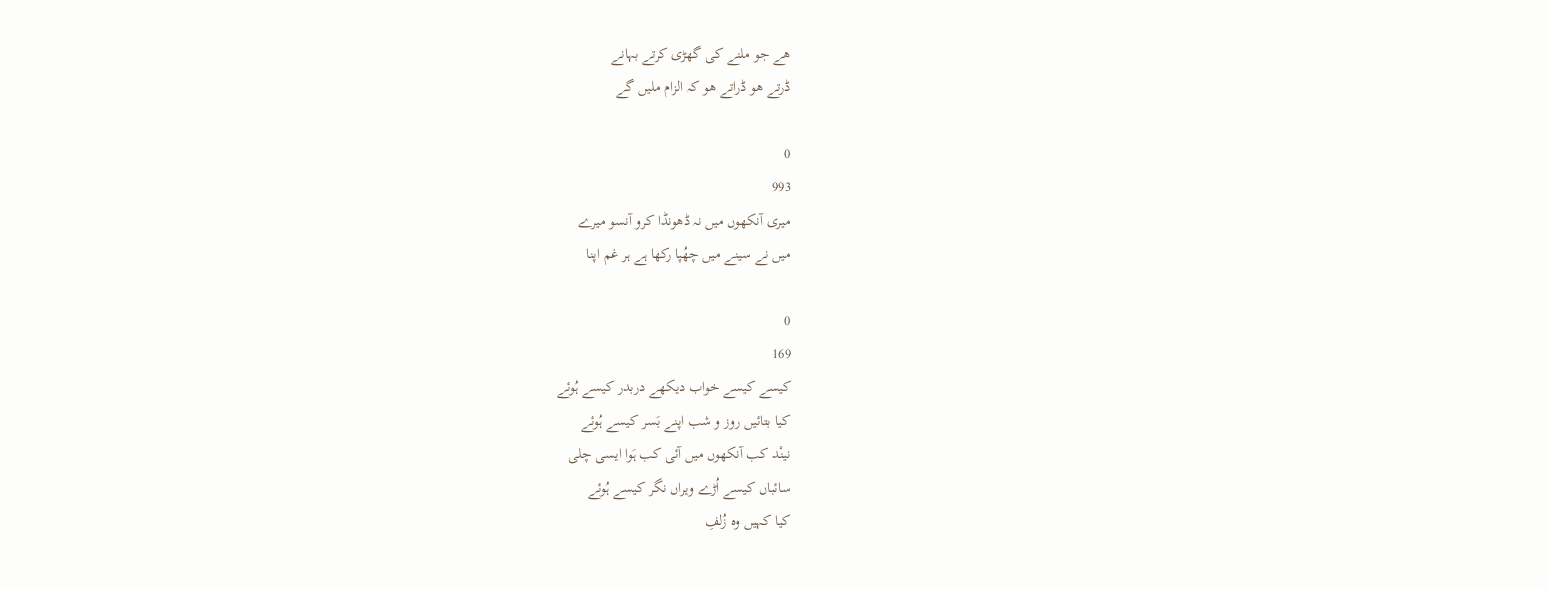ھے جو ملنے کی گھڑی کرتے بہانے
ڈرتے ھو ڈراتے ھو کہ الزام ملیں گے

0
993
میری آنکھوں میں نہ ڈھونڈا کرو آنسو میرے
میں نے سینے میں چھُپا رکھا ہے ہر غم اپنا

0
169
کیسے کیسے خواب دیکھے دربدر کیسے ہُوئے
کیا بتائیں روز و شب اپنے بَسر کیسے ہُوئے
نینْد کب آنکھوں میں آئی کب ہَوا ایسی چلی
سائباں کیسے اُڑے ویراں نگر کیسے ہُوئے
کیا کہیں وہ زُلفِ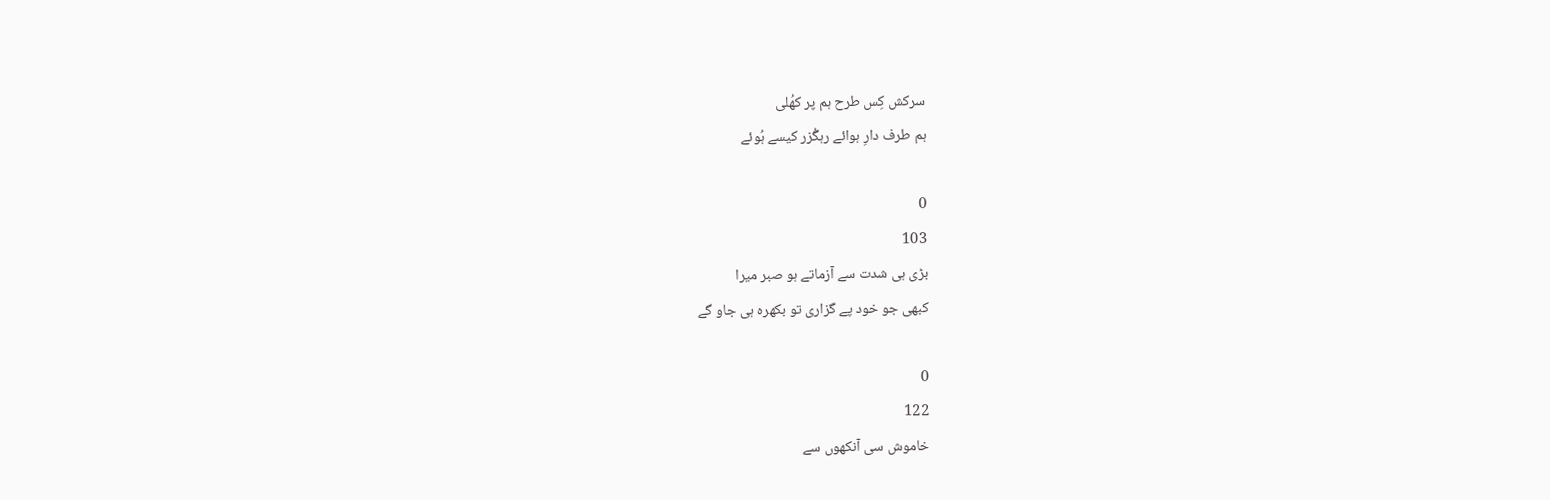سرکش کِس طرح ہم پر کھُلی
ہم طرف دارِ ہوائے رہگُزر کیسے ہُوئے

0
103
بڑی ہی شدت سے آزماتے ہو صبر میرا
کبھی جو خود پے گزاری تو بکھرہ ہی جاو گے

0
122
خاموش سی آنکھوں سے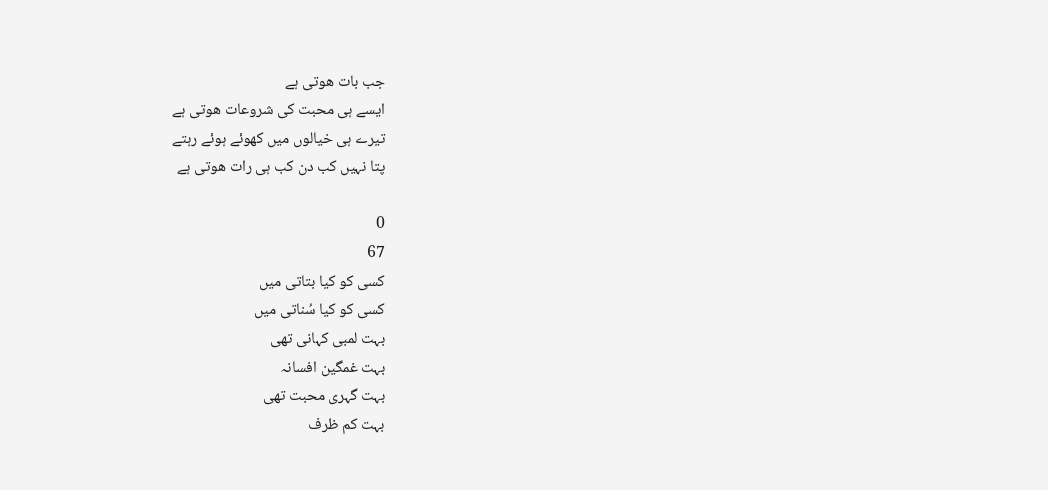جب بات ھوتی ہے
ایسے ہی محبت کی شروعات ھوتی ہے
تیرے ہی خیالوں میں کھوئے ہوئے رہتے
پتا نہیں کب دن کب ہی رات ھوتی ہے

0
67
کسی کو کیا بتاتی میں
کسی کو کیا سُناتی میں
بہت لمبی کہانی تھی
بہت غمگین افسانہ
بہت گہری محبت تھی
بہت کم ظرف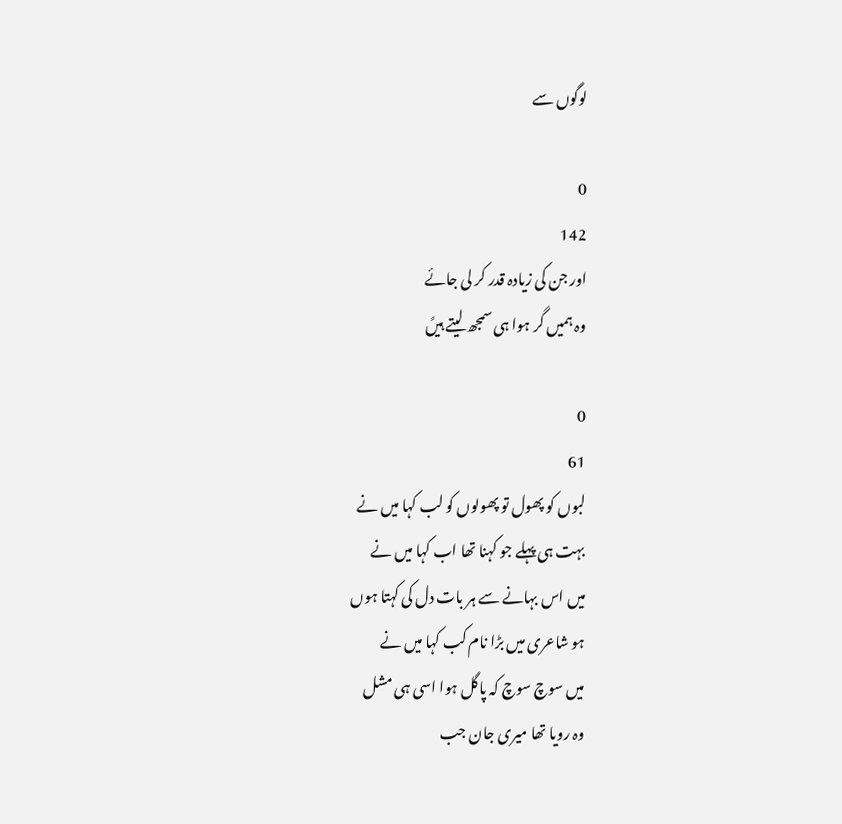لوگوں سے

0
142
اور جن کی زیادہ قدر کر لی جائے
وہ ہمیں گر ہوا ہی سمجھ لیتے ہیںً

0
61
لبوں کو پھول تو پھولوں کو لب کہا میں نے
بہت ہی پہلے جو کہنا تھا اب کہا میں نے
میں اس بہانے سے ہر بات دل کی کہتا ہوں
ہو شاعری میں بڑا نام کب کہا میں نے
میں سوچ سوچ کہ پاگل ہوا اسی ہی مشل
وہ رویا تھا میری جان جب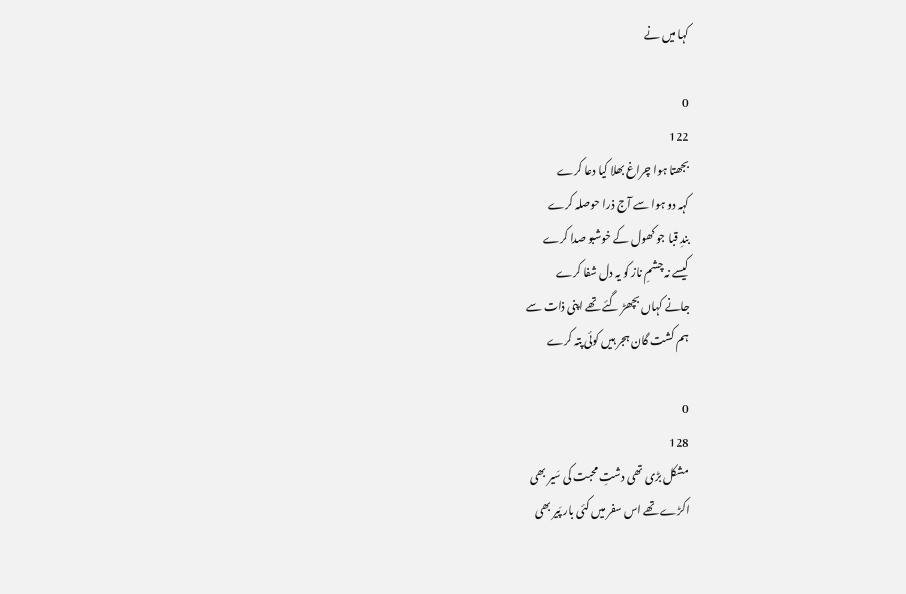کہا میں نے

0
122
بجھتا ہوا چراغ بھلا کیا دعا کرے
کہہ دو ہوا سے آج ذرا حوصلہ کرے
بندِ قبا جو کھول کے خوشبو صدا کرے
کیسے نہ چشمِ ناز کو یہ دل شفا کرے
جانے کہاں بچھڑ گئے تھے اپنی ذات سے
ہم کشت گان ہجر ہیں کوئی پتہ کرے

0
128
مشکل بڑی تھی دشتِ محبت کی سَیر بھی
اکڑے تھے اس سفر میں کئی بار پَیر بھی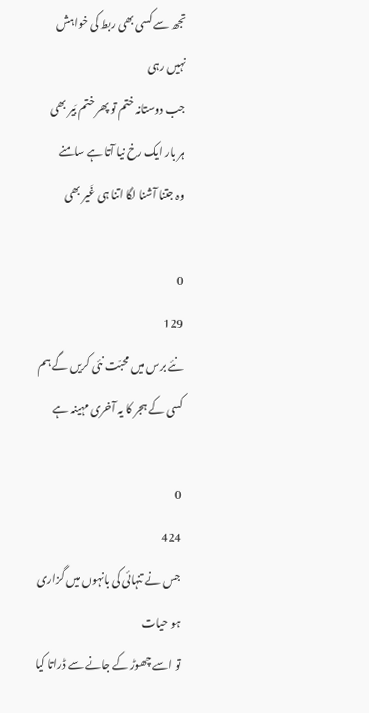تجھ سے کسی بھی ربط کی خواہش نہیں رہی
جب دوستانہ ختم تو پھر ختم بَیر بھی
ہر بار ایک رخ نیا آتا ہے سامنے
وہ جتنا آشنا لگا اتنا ہی غَیر بھی

0
129
نئے برس میں محبّت نئی کریں گے ہم
کسی کے ہجر کا یہ آخری مہینہ ہے

0
424
جس نے تنہائی کی بانہوں میں گزاری ہو حیات
تو اسے چھوڑ کے جانے سے ڈراتا کیا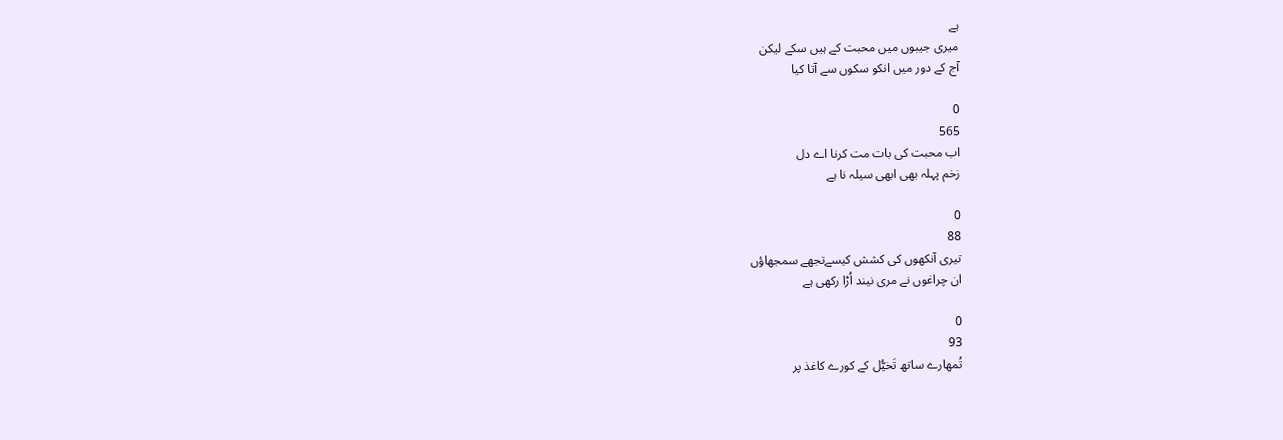ہے
میری جیبوں میں محبت کے ہیں سکے لیکن
آج کے دور میں انکو سکوں سے آتا کیا

0
565
اب محبت کی بات مت کرنا اے دل
زخم پہلہ بھی ابھی سیلہ نا ہے

0
88
تیری آنکھوں کی کشش کیسےتجھے سمجھاؤں
ان چراغوں نے مری نیند اُڑا رکھی ہے

0
93
تُمھارے ساتھ تَخیُّل کے کورے کاغذ پر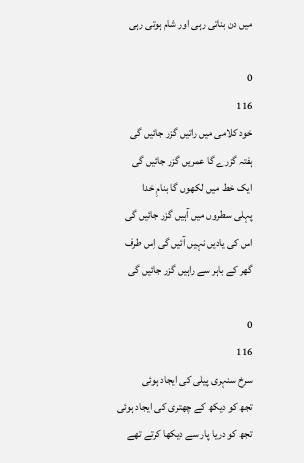میں دن بناتی رہی اور شام ہوتی رہی

0
116
خود کلامی میں راتیں گزر جائیں گی
ہفتہ گزرے گا عمریں گزر جائیں گی
ایک خط میں لکھوں گا بنامِ خدا
پہلی سطروں میں آہیں گزر جائیں گی
اس کی یادیں نہیں آئیں گی اِس طرف
گھر کے باہر سے راہیں گزر جائیں گی

0
116
سرخ سنہری پیلی کی ایجاد ہوئی
تجھ کو دیکھ کے چھتری کی ایجاد ہوئی
تجھ کو دریا پار سے دیکھا کرتے تھے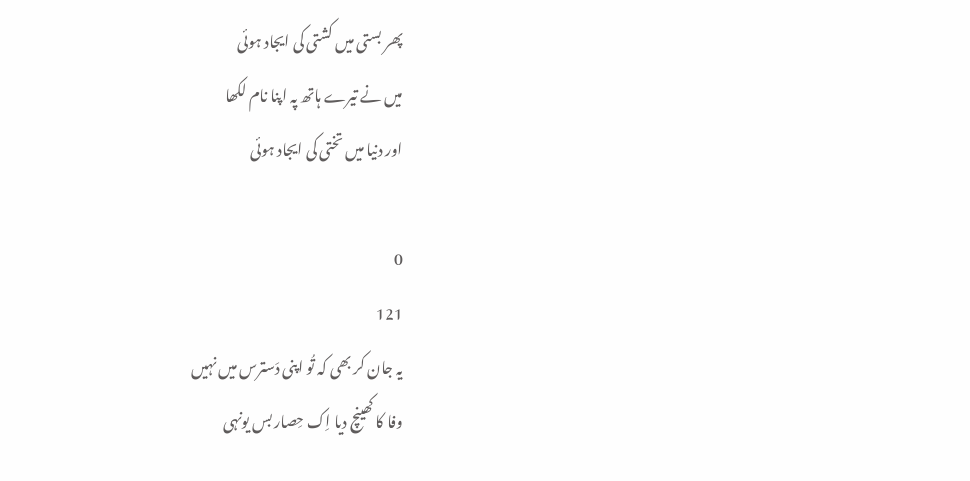پھر بستی میں کشتی کی ایجاد ہوئی
میں نے تیرے ہاتھ پہ اپنا نام لکھا
اور دنیا میں تختی کی ایجاد ہوئی

0
121
یہ جان کر بھی کہ تُو اپنی دَسترس میں نہیں
وفا کا کھینچ دیا اِک حِصار بس یونہی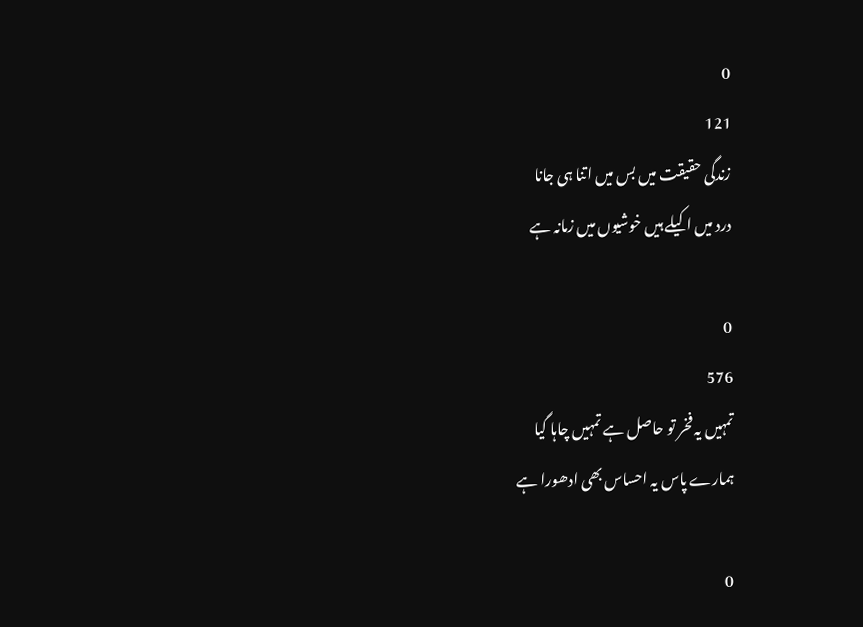0
121
زندگی حقیقت میں بس میں اتنا ہی جانا
درد میں اکیلے ہیں خوشیوں میں زمانہ ہے

0
576
تمہیں یہ فخر تو حاصل ہے تمہیں چاہا گیا
ہمارے پاس یہ احساس بھی ادھورا ہے

0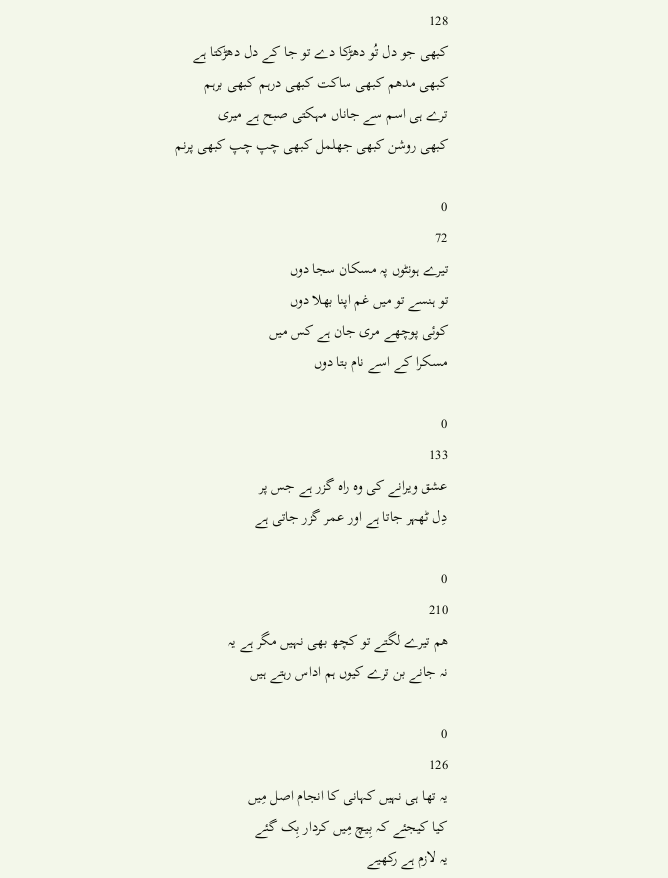128
کبھی جو دل تُو دھڑکا دے تو جا کے دل دھڑکتا ہے
کبھی مدھم کبھی ساکت کبھی درہم کبھی برہم
ترے ہی اسم سے جاناں مہکتی صبح ہے میری
کبھی روشن کبھی جھلمل کبھی چپ چپ کبھی پرنم

0
72
تیرے ہونٹوں پہ مسکان سجا دوں
تو ہنسے تو میں غم اپنا بھلا دوں
کوئی پوچھے مری جان ہے کس میں
مسکرا کے اسے نام بتا دوں

0
133
عشق ویرانے کی وہ راہ گزر ہے جس پر
دِل ٹھہر جاتا ہے اور عمر گزر جاتی ہے

0
210
ھم تیرے لگتے تو کچھ بھی نہیں مگر ہے یہ
نہ جانے بن ترے کیوں ہم اداس رہتے ہیں

0
126
یہ تھا ہی نہیں کہانی کا انجام اصل مِیں
کیا کیجئے کہ بِیچ مِیں کردار بِک گئے
یہ لازم ہے رکھیے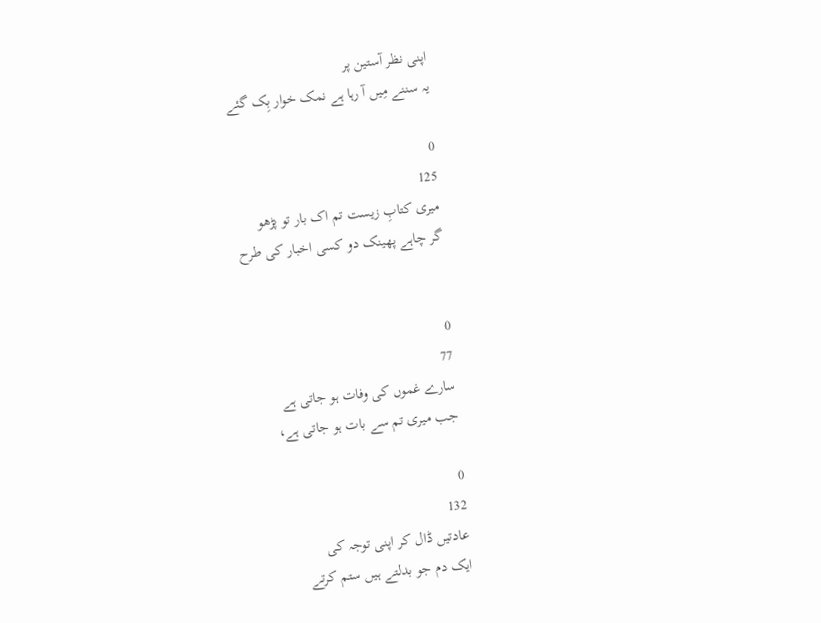اپنی نظر آستین پر
یہ سننے مِیں آ رہا ہے نمک خوار بِک گئے

0
125
میری کتابِ زیست تم اک بار تو پڑھو
گر چاہے پھینک دو کسی اخبار کی طرح


0
77
سارے غموں کی وفات ہو جاتی ہے
جب میری تم سے بات ہو جاتی ہے،

0
132
عادتیں ڈال کر اپنی توجہ کی
ایک دم جو بدلتے ہیں ستم کرتے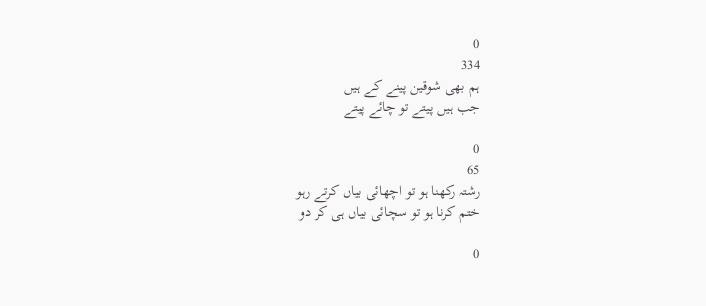0
334
ہم بھی شوقین پینے کے ہیں
جب ہیں پیتے تو چائے پیتے

0
65
رشتہ رکھنا ہو تو اچھائی بیاں کرتے رہو
ختم کرنا ہو تو سچائی بیاں ہی کر دو

0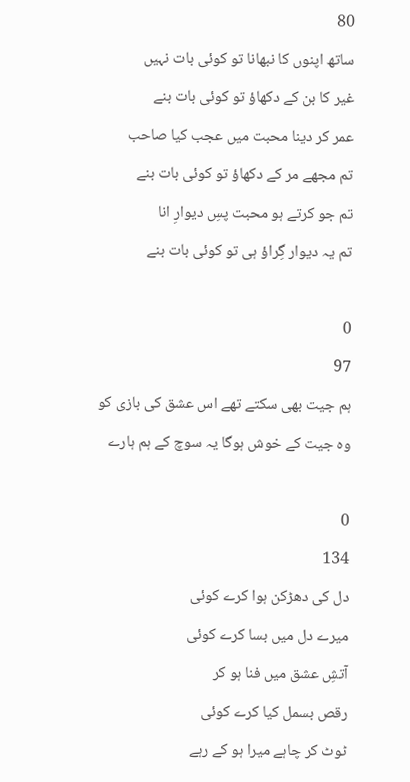80
ساتھ اپنوں کا نبھانا تو کوئی بات نہیں
غیر کا بن کے دکھاؤ تو کوئی بات بنے
عمر کر دینا محبت میں عجب کیا صاحب
تم مجھے مر کے دکھاؤ تو کوئی بات بنے
تم جو کرتے ہو محبت پسِ دیوارِ انا
تم یہ دیوار گِراؤ ہی تو کوئی بات بنے

0
97
ہم جیت بھی سکتے تھے اس عشق کی بازی کو
وہ جیت کے خوش ہوگا یہ سوچ کے ہم ہارے

0
134
دل کی دھڑکن ہوا کرے کوئی
میرے دل میں بسا کرے کوئی
آتشِ عشق میں فنا ہو کر
رقص بسمل کیا کرے کوئی
ٹوٹ کر چاہے میرا ہو کے رہے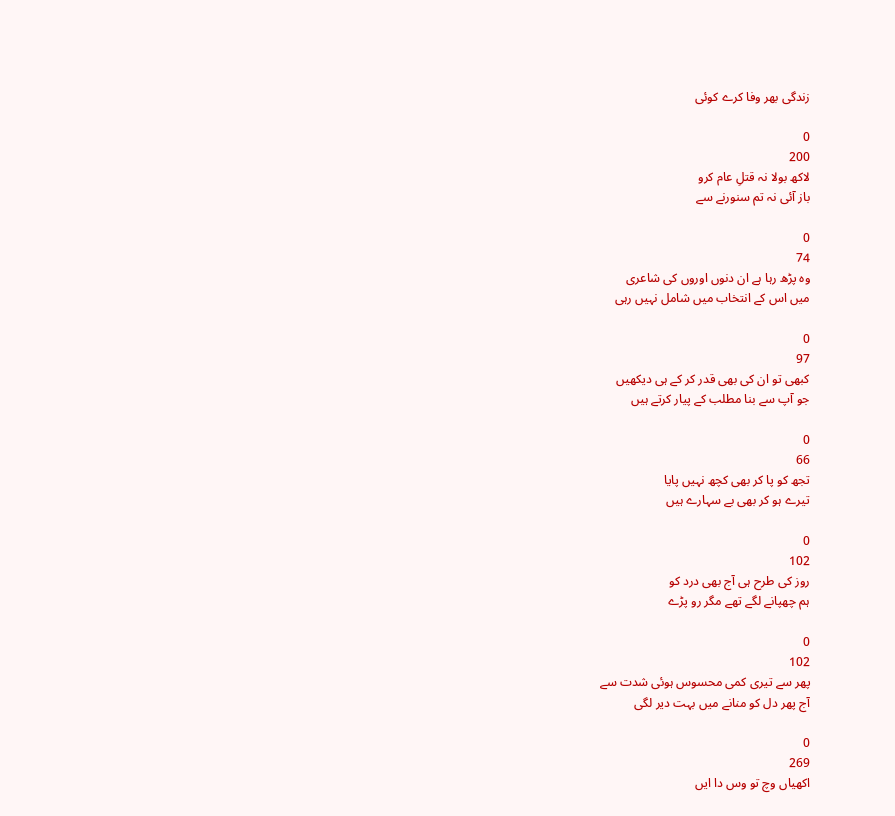زندگی بھر وفا کرے کوئی

0
200
لاکھ بولا نہ قتلِ عام کرو
باز آئی نہ تم سنورنے سے

0
74
وہ پڑھ رہا ہے ان دنوں اوروں کی شاعری
میں اس کے انتخاب میں شامل نہیں رہی

0
97
کبھی تو ان کی بھی قدر کر کے ہی دیکھیں
جو آپ سے بنا مطلب کے پیار کرتے ہیں

0
66
تجھ کو پا کر بھی کچھ نہیں پایا
تیرے ہو کر بھی بے سہارے ہیں

0
102
روز کی طرح ہی آج بھی درد کو
ہم چھپانے لگے تھے مگر رو پڑے

0
102
پھر سے تیری کمی محسوس ہوئی شدت سے
آج پھر دل کو منانے میں بہت دیر لگی

0
269
اکھیاں وچ تو وس دا ایں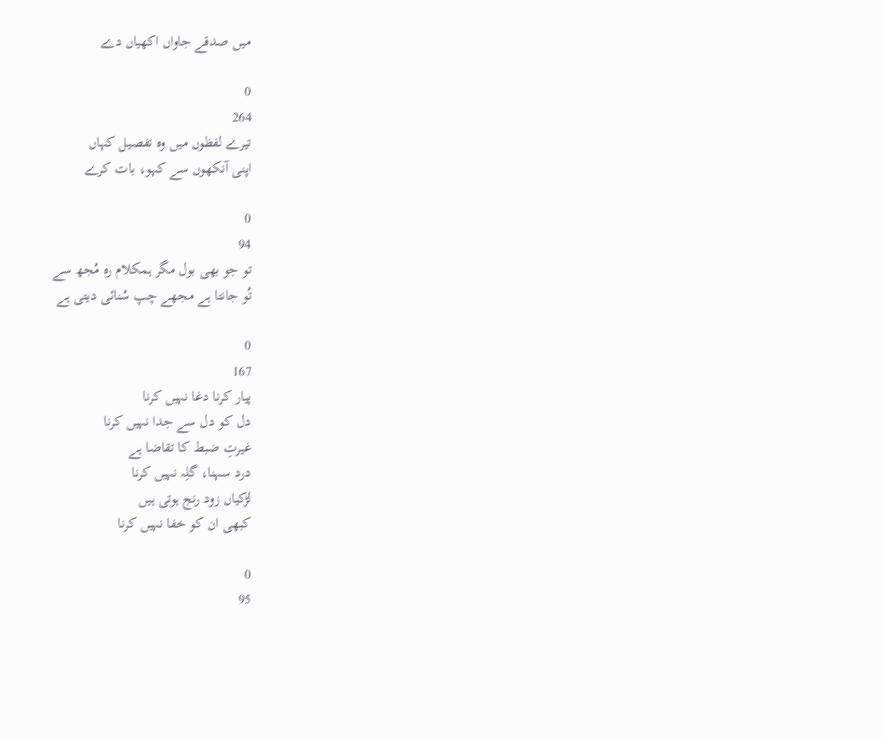میں صدقے جاواں اکھیاں دے

0
264
تیرے لفظوں میں وہ تفصیل کہاں
اپنی آنکھوں سے کہو، بات کرے

0
94
تو جو بھی بول مگر ہمکلام رہ مُجھ سے
تُو جانتا ہے مجھے چپ سُنائی دیتی ہے

0
167
پیار کرنا دغا نہیں کرنا
دل کو دل سے جدا نہیں کرنا
غیرتِ ضبط کا تقاضا ہے
درد سہنا، گلِہ نہیں کرنا
لڑکیاں زود رنج ہوتی ہیں
کبھی ان کو خفا نہیں کرنا

0
95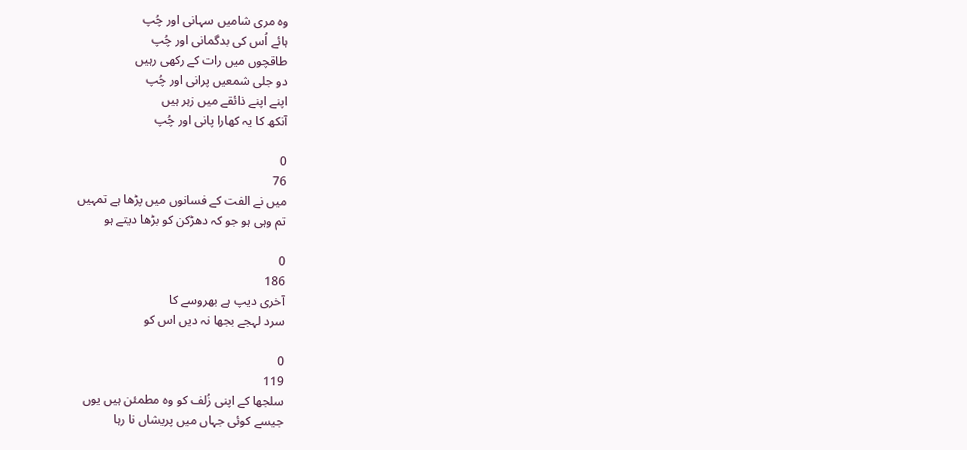وہ مری شامیں سہانی اور چُپ
ہائے اُس کی بدگمانی اور چُپ
طاقچوں میں رات کے رکھی رہیں
دو جلی شمعیں پرانی اور چُپ
اپنے اپنے ذائقے میں زہر ہیں
آنکھ کا یہ کھارا پانی اور چُپ

0
76
میں نے الفت کے فسانوں میں پڑھا ہے تمہیں
تم وہی ہو جو کہ دھڑکن کو بڑھا دیتے ہو

0
186
آخری دیپ ہے بھروسے کا
سرد لہجے بجھا نہ دیں اس کو

0
119
سلجھا کے اپنی زُلف کو وہ مطمئن ہیں یوں
جیسے کوئی جہاں میں پریشاں نا رہا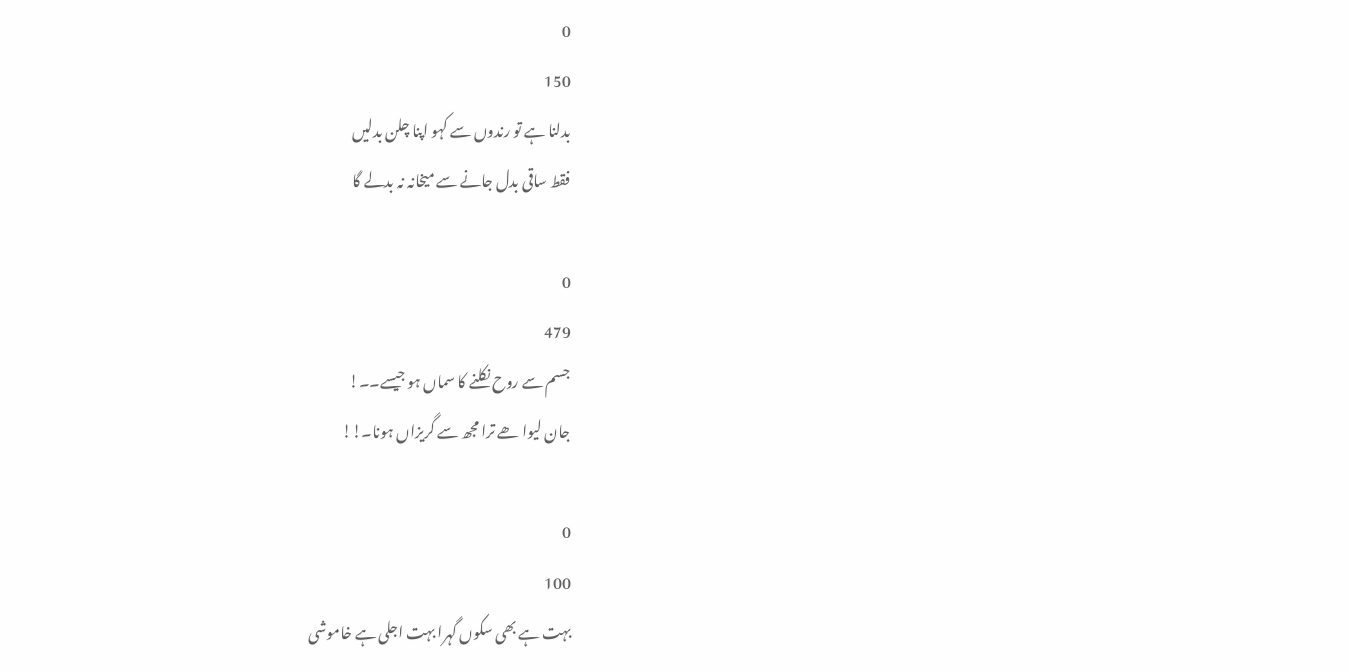0
150
بدلنا ہے تو رندوں سے کہو اپنا چلن بدلیں
فقط ساقی بدل جانے سے میخانہ نہ بدلے گا

0
479
جسم سے روح نکلنے کا سماں ہو جیسے۔۔!
جان لیوا ھے ترا مجھ سے گریزاں ہونا۔!!

0
100
بہت ہے بھی سکوں گہرا بہت اجلی ہے خاموشی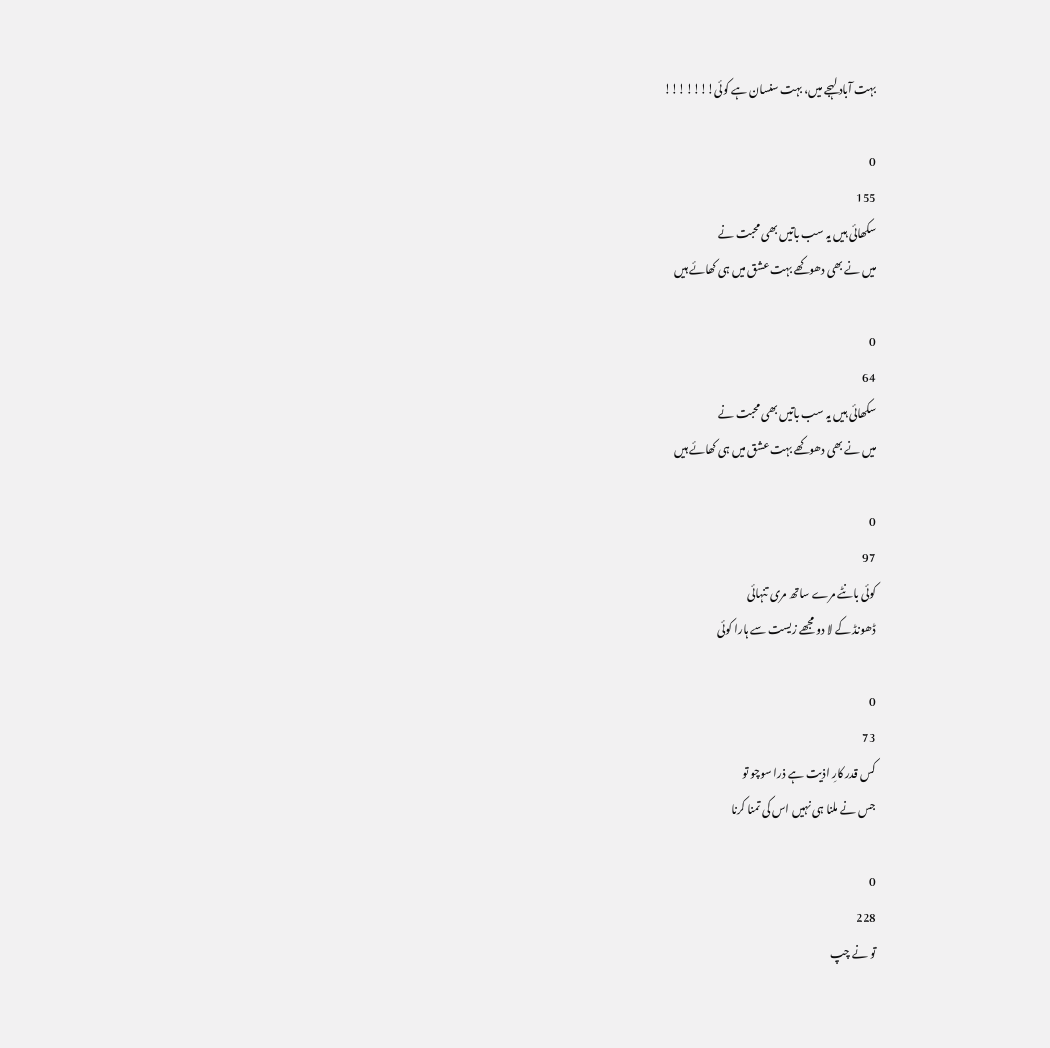بہت آباد لہجے میں، بہت سنسان ہے کوئی!!!!!!!

0
155
سکھائی ہیں یہ سب باتیں بھی محبت نے
میں نے بھی دھوکھے بہت عشق میں ہی کھائے ہیں

0
64
سکھائی ہیں یہ سب باتیں بھی محبت نے
میں نے بھی دھوکھے بہت عشق میں ہی کھائے ہیں

0
97
کوئی بانٹے مرے ساتھ مری تنہائی
ڈھونڈ کے لا دو مجھے زیست سے ہارا کوئی

0
73
کس قدر کارِ اذیت ہے ذرا سوچو تو
جس نے ملنا ہی نہیں اس کی تمنا کرنا

0
228
تو نے چپ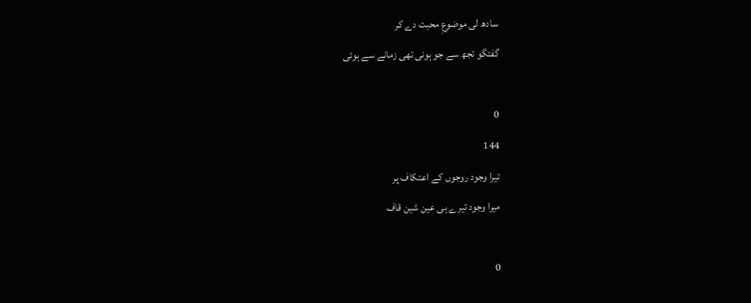سادھ لی موضوعِ محبت دے کر
گفتگو تجھ سے جو ہونی تھی زمانے سے ہوئی

0
144
تیرا وجود روجوں کے اعتکاف پر
میرا وجود تیرے ہی عین شین قاف

0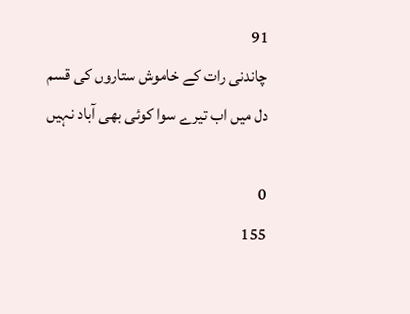91
چاندنی رات کے خاموش ستاروں کی قسم
دل میں اب تیرے سوا کوئی بھی آباد نہیں

0
155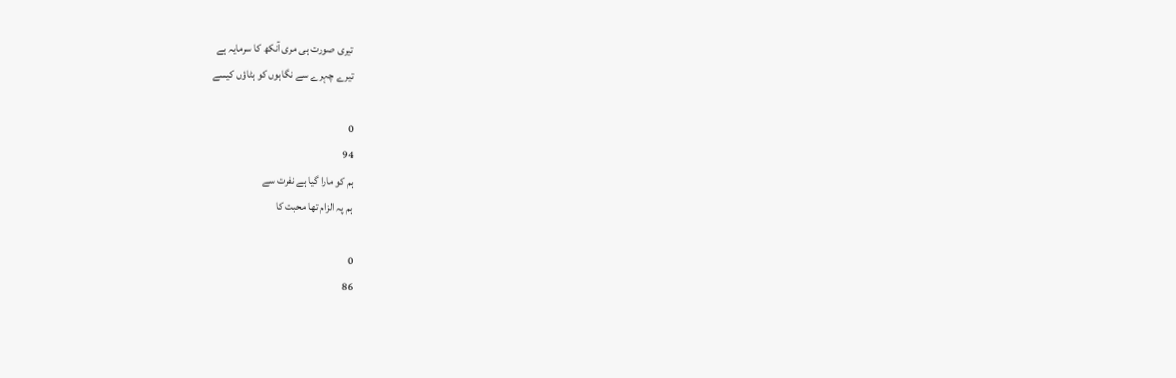تیری صورت ہی مری آنکھ کا سرمایہ ہے
تیرے چہرے سے نگاہوں کو ہٹاؤں کیسے

0
94
ہم کو مارا گیا ہے نفرت سے
ہم پہ الزام تھا محبت کا

0
86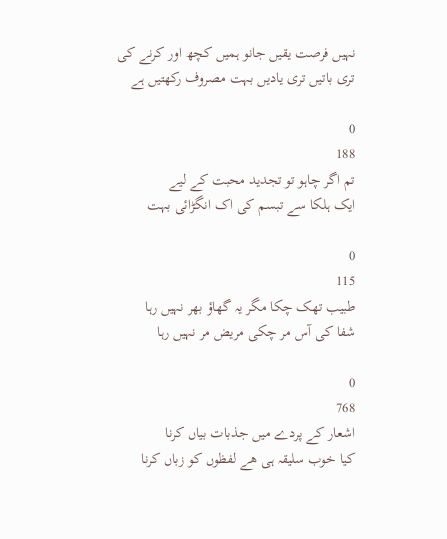نہیں فرصت یقیں جانو ہمیں کچھ اور کرنے کی
تری باتیں تری یادیں بہت مصروف رکھتیں ہے

0
188
تم اگر چاہو تو تجدید محبت کے لیے
ایک ہلکا سے تبسم کی اک انگڑائی بہت

0
115
طبیب تھک چکا مگر یہ گھاؤ بھر نہیں رہا
شفا کی آس مر چکی مریض مر نہیں رہا

0
768
اشعار کے پردے میں جذبات بیاں کرنا
کیا خوب سلیقہ ہی ھے لفظوں کو زباں کرنا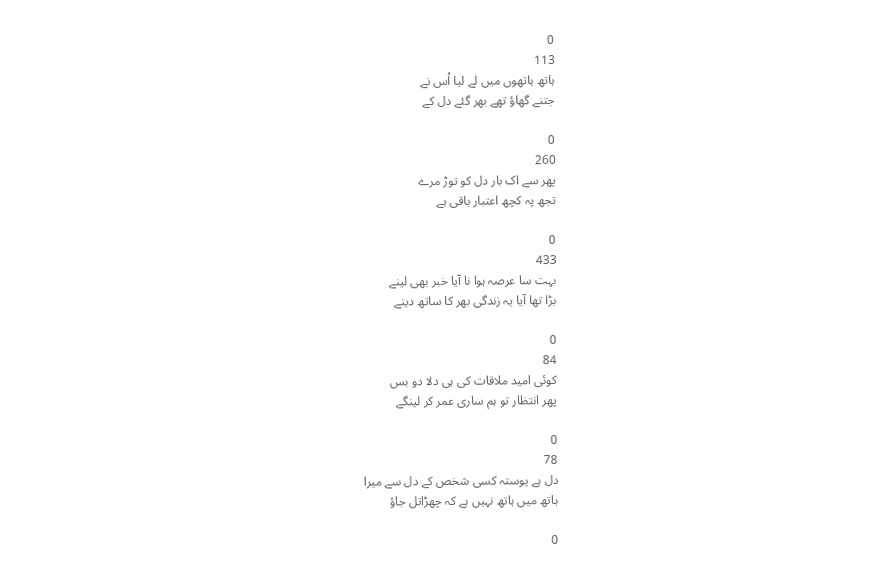0
113
ہاتھ ہاتھوں میں لے لیا اُس نے
جتنے گھاؤ تھے بھر گئے دل کے

0
260
پھر سے اک بار دل کو توڑ مرے
تجھ پہ کچھ اعتبار باقی ہے

0
433
بہت سا عرصہ ہوا نا آیا خبر بھی لینے
بڑا تھا آیا یہ زندگی بھر کا ساتھ دینے

0
84
کوئی امید ملاقات کی ہی دلا دو بس
پھر انتظار تو ہم ساری عمر کر لینگے

0
78
دل ہے یوستہ کسی شخص کے دل سے میرا
ہاتھ میں ہاتھ نہیں ہے کہ چھڑاتل جاؤ

0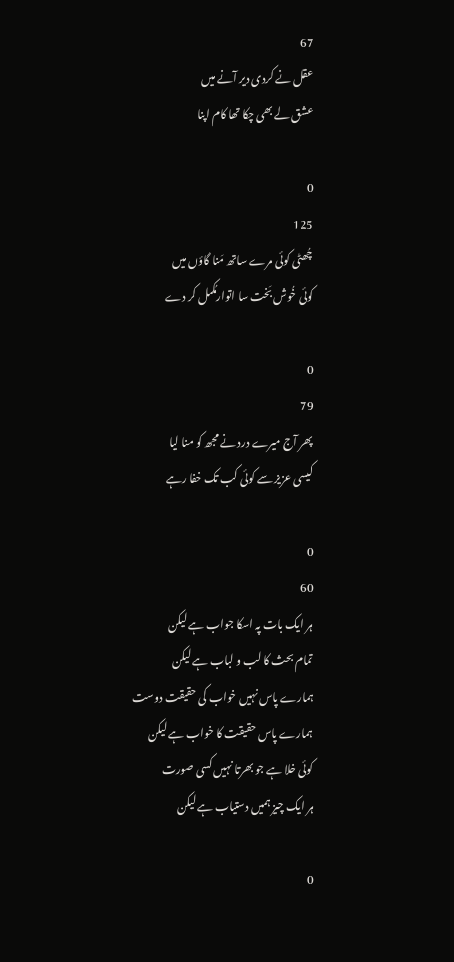67
عقل نے کردی دیر آنے میں
عشق لے بھی چکا تھا کام اپنا

0
125
چُھٹی کوئی مرے ساتھ مَنا گاؤں میں
کوئی خُوش بَخت سا اتوارمُکمل کر دے

0
79
پھر آج میرے درد نے مجھ کو منا لیا
کیسی عزیز سے کوئی کب تک خفا رہے

0
60
ہر ایک بات پہ اسکا جواب ہے لیکن
تمام بحث کا لب و لباب ہے لیکن
ہمارے پاس نہیں خواب کی حقیقت دوست
ہمارے پاس حقیقت کا خواب ہے لیکن
کوئی خلا ہے جو بھرتا نہیں کسی صورت
ہر ایک چیز ہمیں دستیاب ہے لیکن

0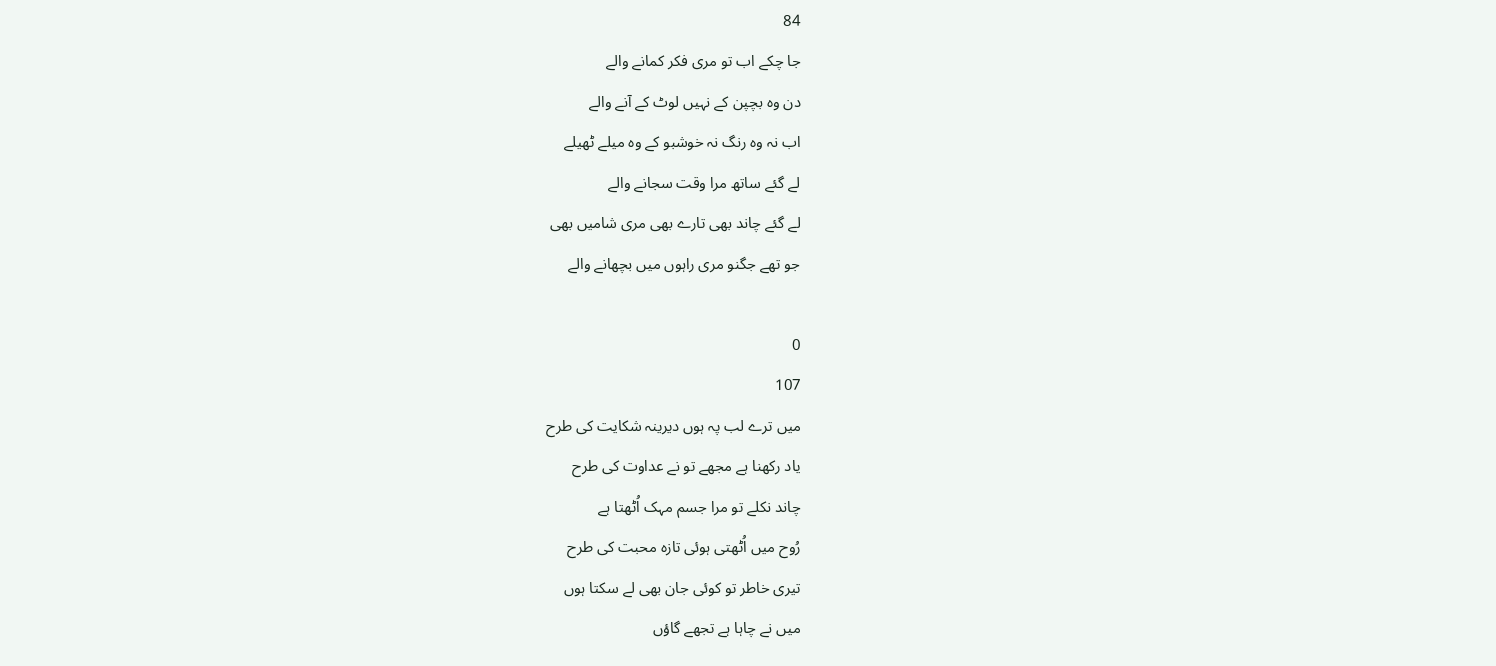84
جا چکے اب تو مری فکر کمانے والے
دن وہ بچپن کے نہیں لوٹ کے آنے والے
اب نہ وہ رنگ نہ خوشبو کے وہ میلے ٹھیلے
لے گئے ساتھ مرا وقت سجانے والے
لے گئے چاند بھی تارے بھی مری شامیں بھی
جو تھے جگنو مری راہوں میں بچھانے والے

0
107
میں ترے لب پہ ہوں دیرینہ شکایت کی طرح
یاد رکھنا ہے مجھے تو نے عداوت کی طرح
چاند نکلے تو مرا جسم مہک اُٹھتا ہے
رُوح میں اُٹھتی ہوئی تازہ محبت کی طرح
تیری خاطر تو کوئی جان بھی لے سکتا ہوں
میں نے چاہا ہے تجھے گاؤں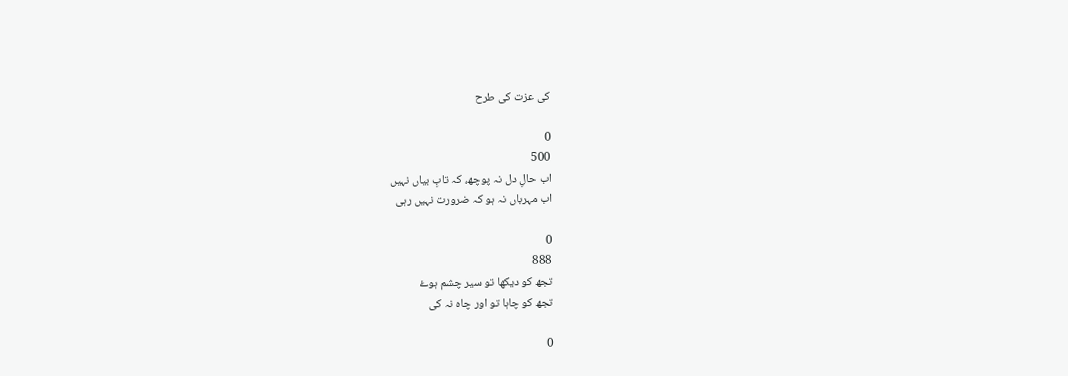کی عزت کی طرح

0
500
اب حالِ دل نہ پوچھ، کہ تابِ بیاں نہیں
اب مہرباں نہ ہو کہ ضرورت نہیں رہی

0
888
تجھ کو دیکھا تو سیر چشم ہوۓ
تجھ کو چاہا تو اور چاہ نہ کی

0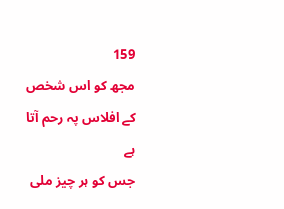159
مجھ کو اس شخص کے افلاس پہ رحم آتا ہے
جس کو ہر چیز ملی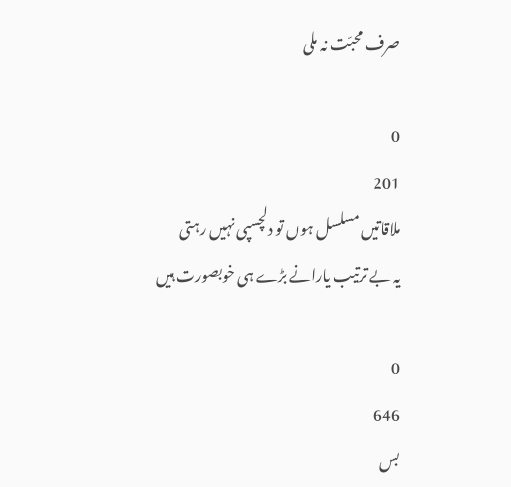صرف محبّت نہ ملی

0
201
ملاقاتیں مسلسل ہوں تو دلچسپی نہیں رہتی
یہ بے ترتیب یارانے بڑے ہی خوبصورت ہیں

0
646
بس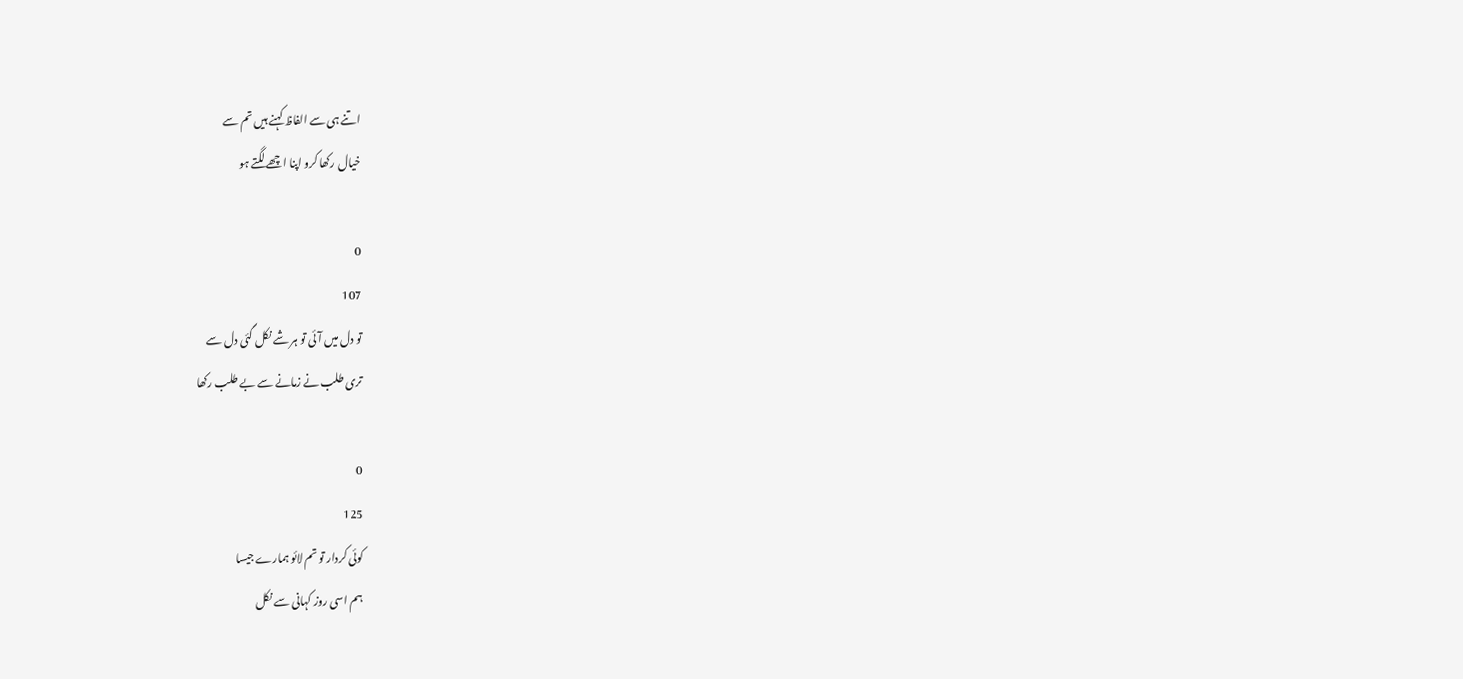اتنے ہی سے الفاظ کہنے ہیں تم سے
خیال رکھا کرو اپنا اچھے لگتے ہو

0
107
تو دل میں آئی تو ہر شے نکل گئی دل سے
تری طلب نے زمانے سے بے طلب رکھا

0
125
کوئی کردار تو تم لائو ہمارے جیسا
ہم اسی روز کہانی سے نکل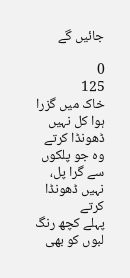جائیں گے

0
125
خاک میں گزرا ہوا کل نہیں ڈھونڈا کرتے
وہ جو پلکوں سے گرا پل، نہیں ڈھونڈا کرتے
پہلے کچھ رنگ لبوں کو بھی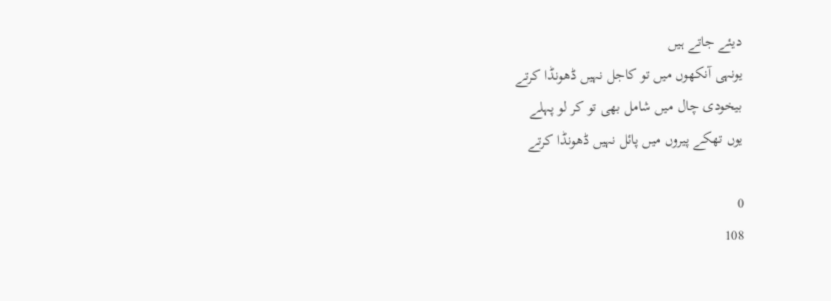دیئے جاتے ہیں
یونہی آنکھوں میں تو کاجل نہیں ڈھونڈا کرتے
بیخودی چال میں شامل بھی تو کر لو پہلے
یوں تھکے پیروں میں پائل نہیں ڈھونڈا کرتے

0
108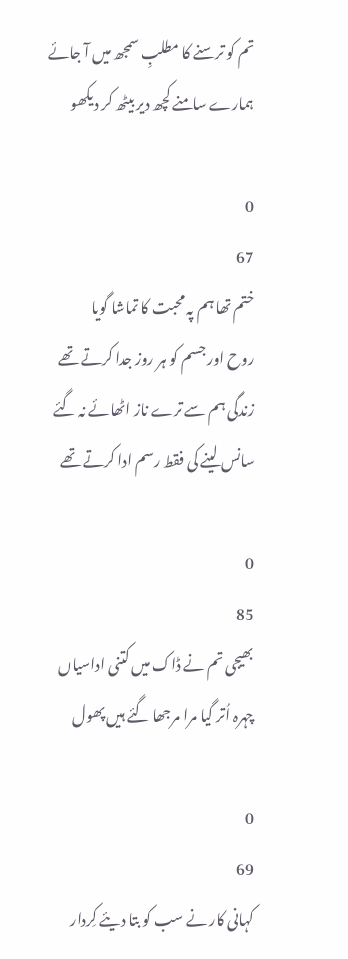تم کو ترسنے کا مطلبِ سمجھ میں آ جائے
ہمارے سامنے کچھ دیر بیٹھ کر دیکھو

0
67
ختم تھا ہم پہ محبت کا تماشا گویا
روح اور جسم کو ہر روز جدا کرتے تھے
زندگی ہم سے ترے ناز اٹھائے نہ گئے
سانس لینے کی فقط رسم ادا کرتے تھے

0
85
بھیجی تم نے ڈاک میں کتنی اداسیاں
چہرہ اُتر گیا مرا مرجھا گئے ہیں پھول

0
69
کہانی کار نے سب کو بتا دیئے کِردار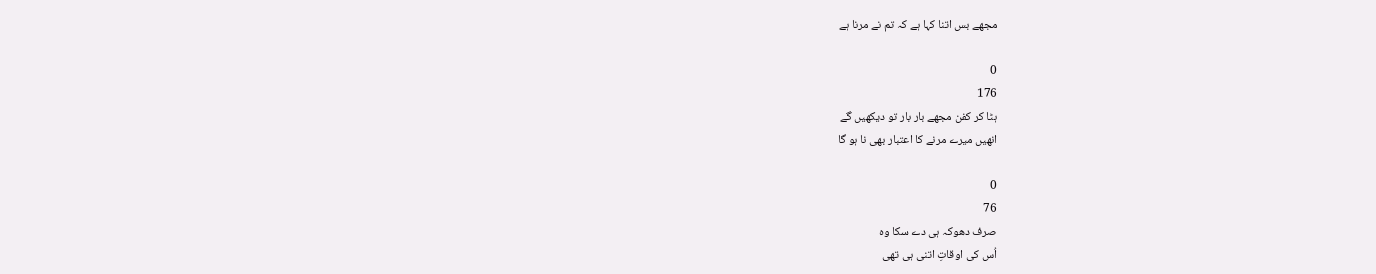مجھے بس اتنا کہا ہے کہ تم نے مرنا ہے

0
176
ہٹا کر کفن مجھے بار بار تو دیکھیں گے
انھیں میرے مرنے کا اعتبار بھی نا ہو گا

0
76
صرف دھوکہ ہی دے سکا وہ
اُس کی اوقاتِ اتنی ہی تھی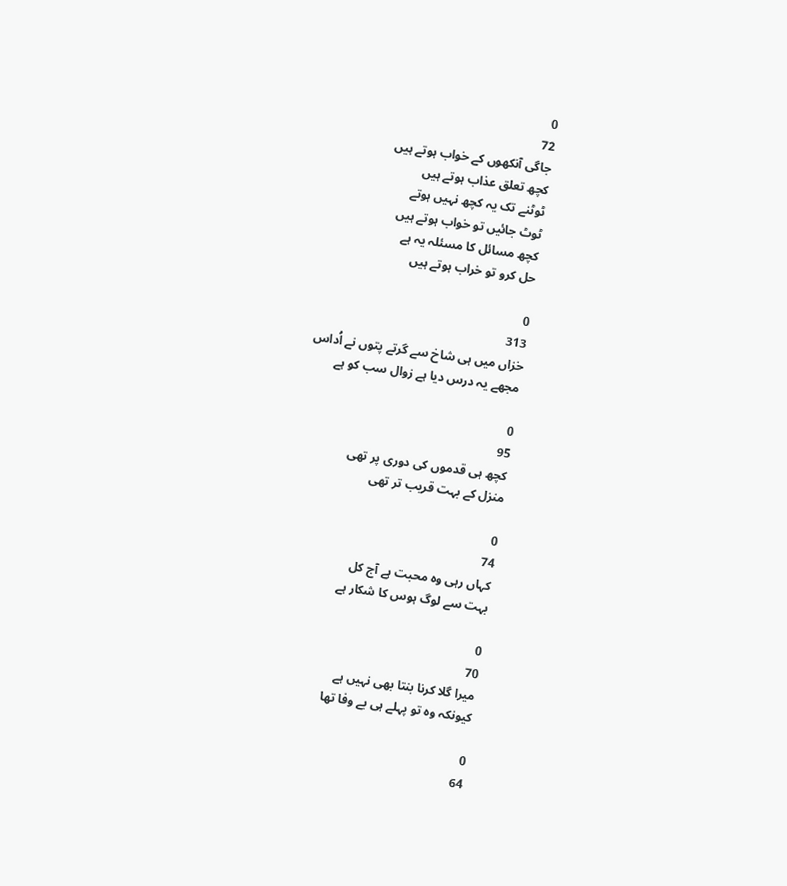0
72
جاگی آنکھوں کے خواب ہوتے ہیں
کچھ تعلق عذاب ہوتے ہیں
ٹوٹنے تک یہ کچھ نہیں ہوتے
ٹوٹ جائیں تو خواب ہوتے ہیں
کچھ مسائل کا مسئلہ یہ ہے
حل کرو تو خراب ہوتے ہیں

0
313
خزاں میں ہی شاخ سے گرتے پتوں نے اُداس
مجھے یہ درس دیا ہے زوال سب کو ہے

0
95
کچھ ہی قدموں کی دوری پر تھی
منزل کے بہت قریب تر تھی

0
74
کہاں رہی وہ محبت ہے آج کل
بہت سے لوگ ہوس کا شکار ہے

0
70
میرا گلا کرنا بنتا بھی نہیں ہے
کیونکہ وہ تو پہلے ہی بے وفا تھا

0
64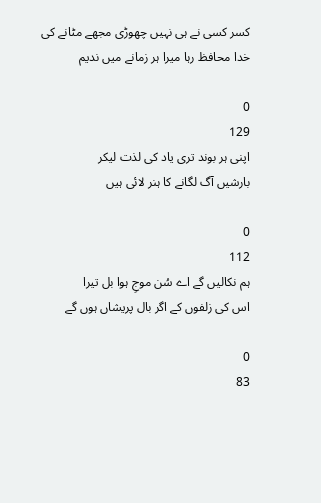کسر کسی نے ہی نہیں چھوڑی مجھے مٹانے کی
خدا محافظ رہا میرا ہر زمانے میں ندیم

0
129
اپنی ہر بوند تری یاد کی لذت لیکر
بارشیں آگ لگانے کا ہنر لائی ہیں

0
112
ہم نکالیں گے اے سُن موجِ ہوا بل تیرا
اس کی زلفوں کے اگر بال پریشاں ہوں گے

0
83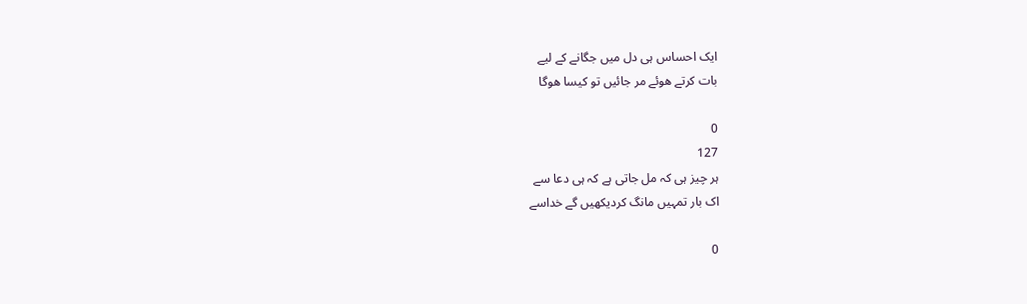ایک احساس ہی دل میں جگانے کے لیے
بات کرتے ھوئے مر جائیں تو کیسا ھوگا

0
127
ہر چیز ہی کہ مل جاتی ہے کہ ہی دعا سے
اک بار تمہیں مانگ کردیکھیں گے خداسے

0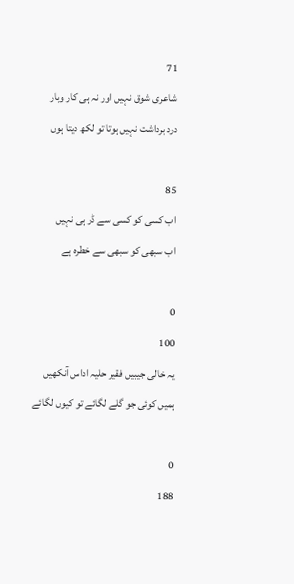71
شاعری شوق نہیں اور نہ ہی کار وبار
درد برداشت نہیں ہوتا تو لکھ دیتا ہوں

85
اب کسی کو کسی سے ڈر ہی نہیں
اب سبھی کو سبھی سے خطرہ ہے

0
100
یہ خالی جیبیں فقیر حلیہ اداس آنکھیں
ہمیں کوئی جو گلے لگائے تو کیوں لگائے

0
188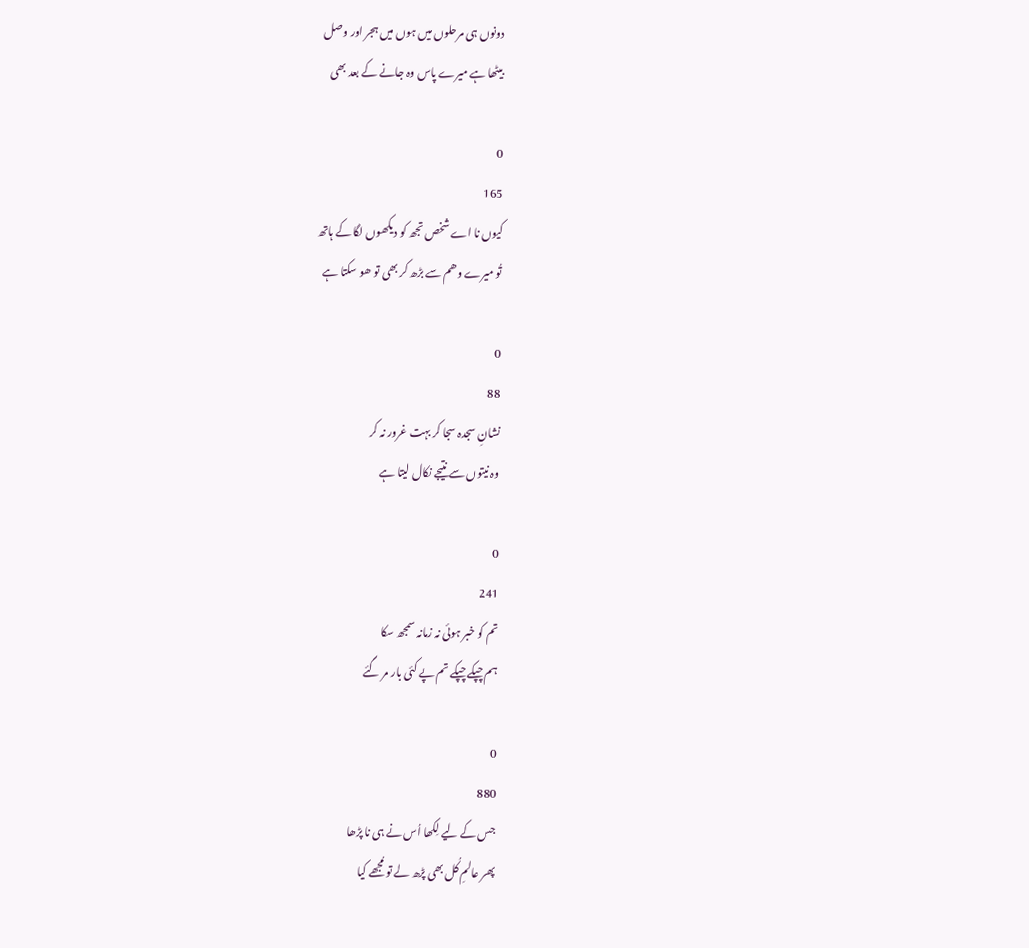دونوں ہی مرحلوں میں ہوں میں ہجر اور وصل
بیٹھا ہے میرے پاس وہ جانے کے بعد بھی

0
165
کیوں نا اے شخص تجھ کو دیکھوں لگا کے ہاتھ
تُو میرے وھم سے بڑھ کر بھی تو ھو سکتا ہے

0
88
نشانِ سجدہ سجا کر بہت غرور نہ کر
وہ نیتوں سے نتیجے نکال لیتا ہے

0
241
تم کو خبر ہوئی نہ زمانہ سمجھ سکا
ہم چپکے چپکے تم پے کئی بار مر گئے

0
880
جس کے لیے لِکھا اُس نے ہی نا پڑھا
پھر عالمِ کُل بھی پڑھ لے تو مُجھے کیا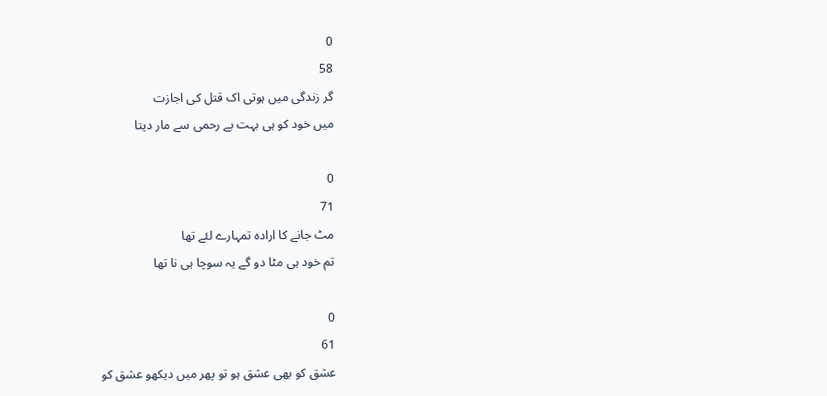0
58
گر زندگی میں ہوتی اک قتل کی اجازت
میں خود کو ہی بہت بے رحمی سے مار دیتا

0
71
مٹ جانے کا ارادہ تمہارے لئے تھا
تم خود ہی مٹا دو گے یہ سوچا ہی نا تھا

0
61
عشق کو بھی عشق ہو تو پھر میں دیکھو عشق کو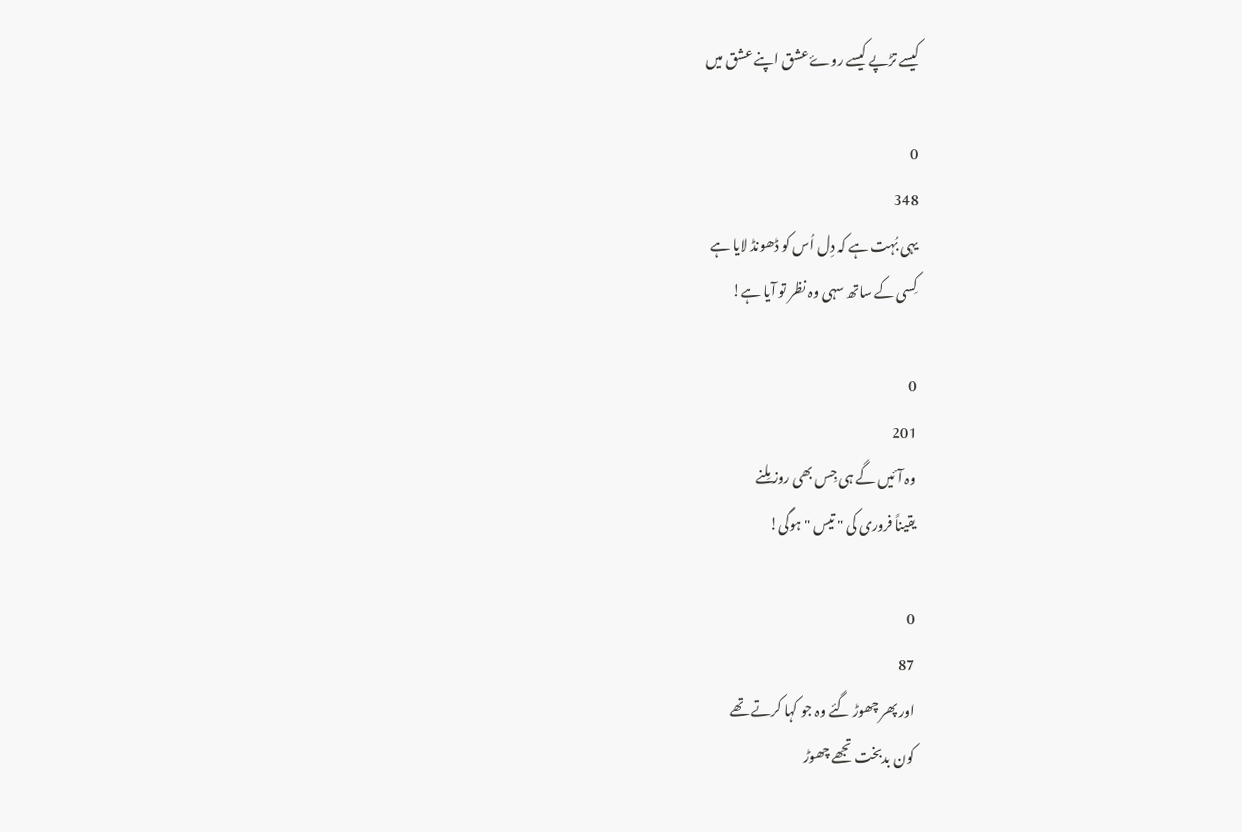کیسے تڑپے کیسے روۓ عشق اپنے عشق میں

0
348
یہی بُہت ہے کہ دِل اُس کو ڈھونڈ لایا ہے
کِسی کے ساتھ سہی وہ نظر تو آیا ہے!

0
201
وہ آئیں گے ہی جِس بھی روز مِلنے
یقیناً فروری کی " تیس " ہوگی!

0
87
اور پھر چھوڑ گئے وہ جو کہا کرتے تھے
کون بدبخت تجھے چھوڑ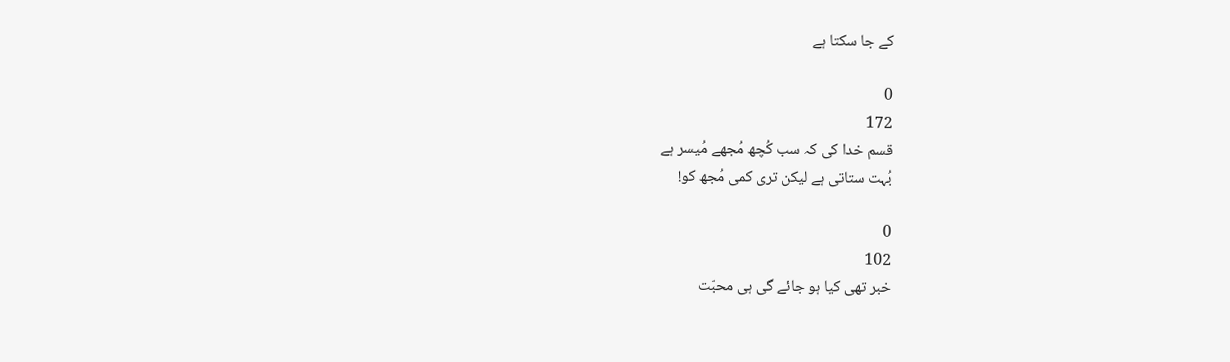کے جا سکتا ہے

0
172
قسم خدا کی کہ سب کُچھ مُجھے مُیسر ہے
بُہت ستاتی ہے لیکن تری کمی مُجھ کو!

0
102
خبر تھی کیا ہو جائے گی ہی محبّت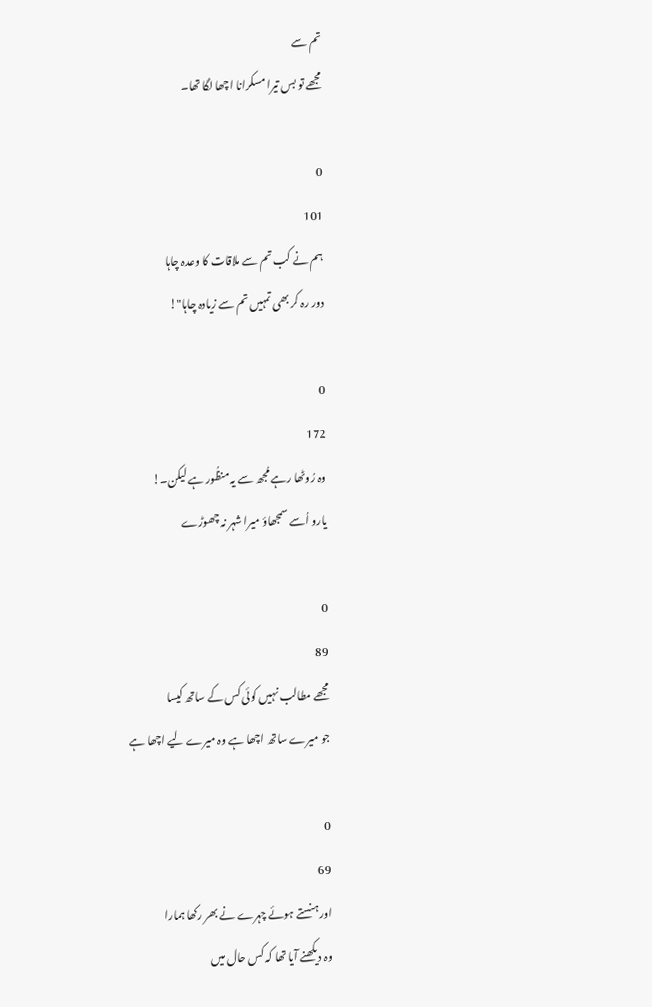تم سے
مجھے تو بس تیرا مسکرانا اچھا لگا تھا۔

0
101
ہم نے کب تم سے ملاقات کا وعدہ چاہا
دور رہ کر بھی تمہیں تم سے زیادہ چاہا"!

0
172
وہ رُوٹھا رہے مُجھ سے يہ منظُور ہے ليکن۔!
يارو اُسے سمجھاؤ ميرا شہر نہ چھوڑے

0
89
مجھے مطالب نہیں کوئی کس کے ساتھ کیسا
جو میرے ساتھ اچھا ہے وہ میرے لیے اچھا ہے

0
69
اور ہنستے ہوئے چہرے نے بھر رکھا ہمارا
وہ دیکھنے آیا تھا کہ کس حال میں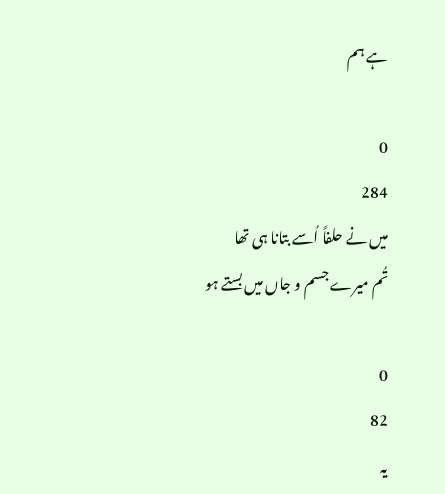ہے ہم

0
284
میں نے حلفاً اُسے بتانا ہی تھا
تُم میرے جسم و جاں میں بستے ہو

0
82
یہ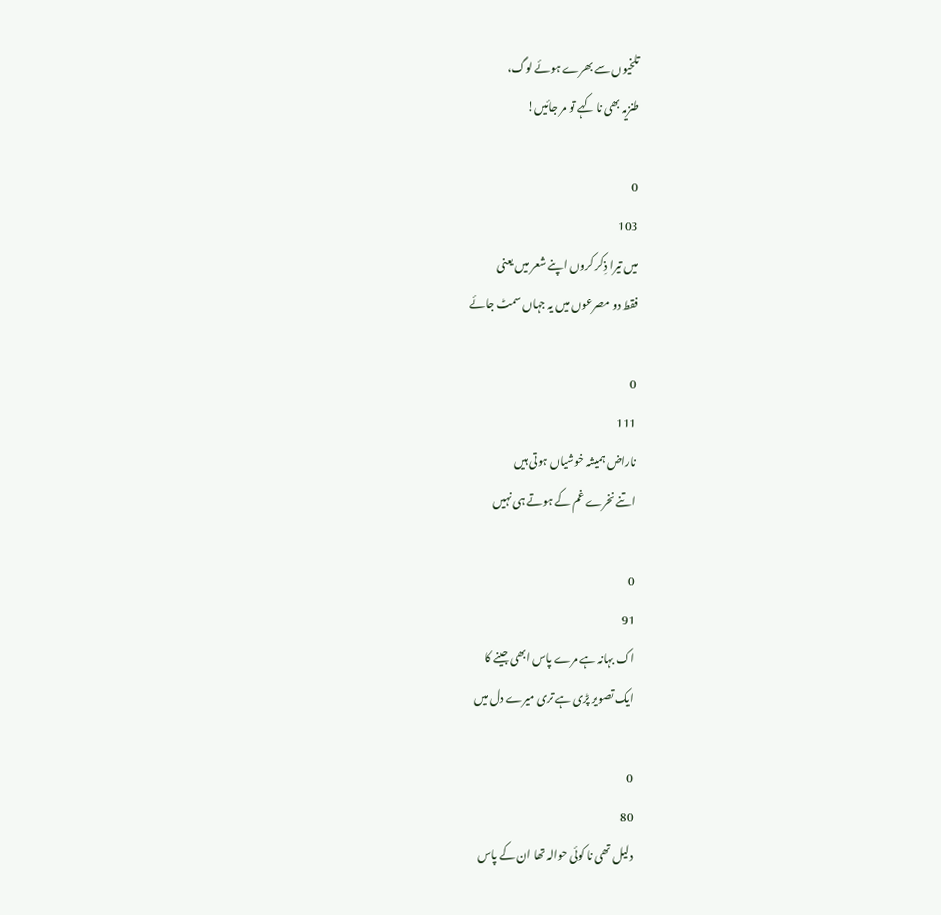تلخیوں سے بھرے ہوئے لوگ،
طنزیہ بھی نا کہے تو مر جائیں!

0
103
میں تیرا ذِکر کروں اپنے شعر میں یعنی
فقط دو مصرعوں میں یہ جہاں سمٹ جائے

0
111
ناراض ہمیشہ خوشیاں ہوتی ہیں
اتنے نخرے غم کے ہوتے ہی نہیں

0
91
اک بہانہ ہے مرے پاس ابھی جینے کا
ایک تصویر پڑی ہے تری میرے دل میں

0
80
دلیل تھی نا کوئی حوالہ تھا ان کے پاس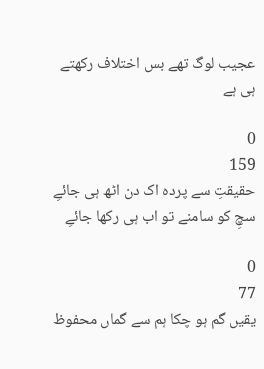عجیب لوگ تھے بس اختلاف رکھتے ہی ہے

0
159
حقیقتِ سے پردہ اک دن اٹھ ہی جائےِ
سچِ کو سامنے تو اب ہی رکھا جائےِ

0
77
یقیں گم ہو چکا ہم سے گماں محفوظ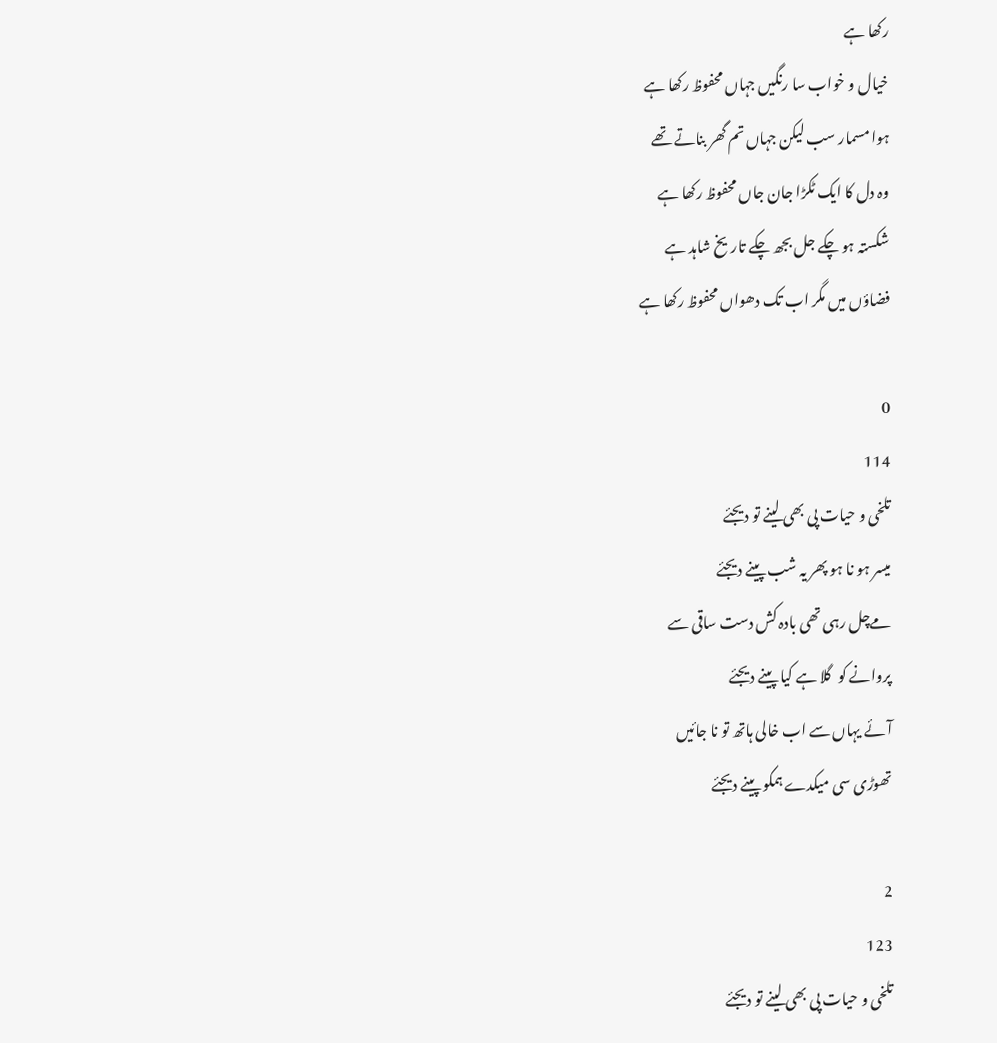رکھا ہے
خیال و خواب سا رنگیں جہاں محفوظ رکھا ہے
ہوا مسمار سب لیکن جہاں تم گھر بناتے تھے
وہ دل کا ایک ٹکڑا جان جاں محفوظ رکھا ہے
شکستہ ہو چکے جل بجھ چکے تاریخ شاہد ہے
فضاؤں میں مگر اب تک دھواں محفوظ رکھا ہے

0
114
تلخی و حیات پی بھی لینے تو دیجئے
میسر ہو نا ہو پھر یہ شب پینے دیجئے
مےچل رہی تھی بادہ کش دست ساقی سے
پروانے کو  گلا ہے کیا پینے دیجئے
آئے یہاں سے اب خالی ہاتھ تو نا جائیں
تھوڑی سی میکدے ہمکو پینے دیجئے

2
123
تلخی و حیات پی بھی لینے تو دیجئے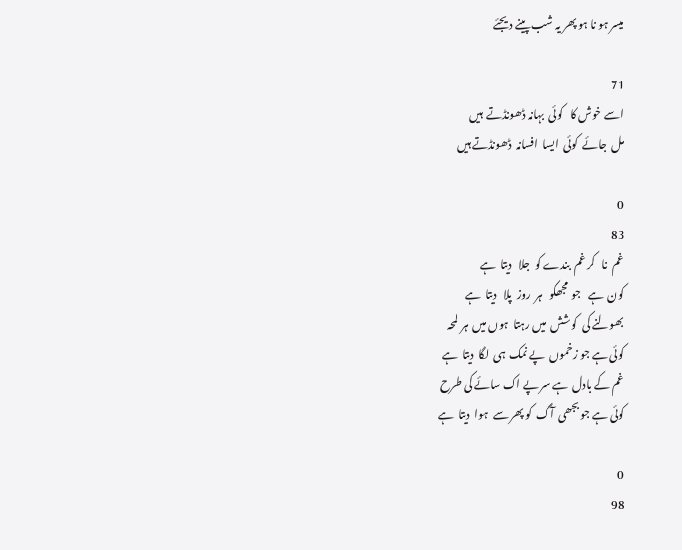میسر ہو نا ہو پھر یہ شب پینے دیجئے

71
اسے خوش کا   کوئی  بہانہ ڈھونڈتے  ہیں
مل  جائے  کوئی  ایسا  افسانہ  ڈھونڈتے ہیں

0
83
غم  نا   کر غم  بندے کو  جلا   دیتا  ہے
کون  ہے   جو  مجھکو   ہر  روز  پلا   دیتا  ہے
بھولنے کی  کوشش  میں رہتا  ہوں میں  ہر  لمحہ
کوئی ہے جو زخموں  پے نمک  ہی  لگا  دیتا  ہے
غم کے بادل  ہے سر پے اک سائے کی طرح
کوئی ہے جو بجھی  آگ  کو پھر سے  ہوا  دیتا  ہے

0
98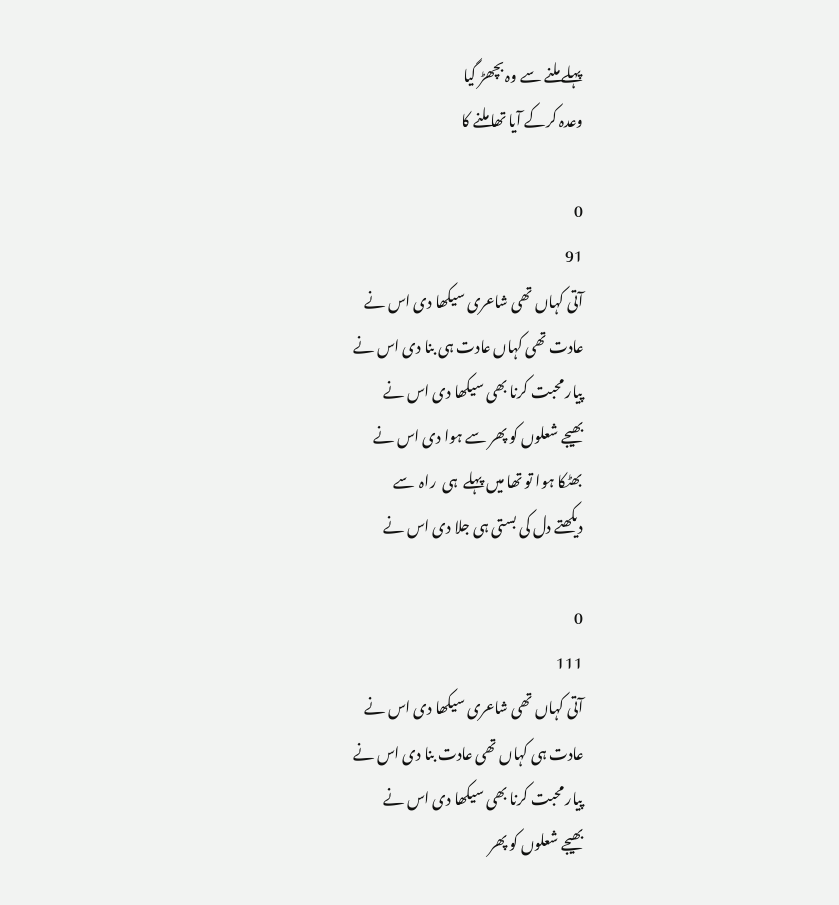پہلے ملنے سے وہ بچھڑ گیا
وعدہ کرکے آیا تھا ملنے کا

0
91
آتی کہاں تھی شاعری سیکھا دی اس نے
عادت تھی کہاں عادت ہی بنا دی اس نے
پیار محبت کرنا بھی سیکھا دی اس نے
بھیجے شعلوں کو پھر سے ہوا دی اس نے
بھٹکا ہوا تو تھا میں پہلے  ہی  راہ  سے
دیکھتے دل کی بستی ہی جلا دی اس نے

0
111
آتی کہاں تھی شاعری سیکھا دی اس نے
عادت ہی کہاں تھی عادت بنا دی اس نے
پیار محبت کرنا بھی سیکھا دی اس نے
بھیجے شعلوں کو پھر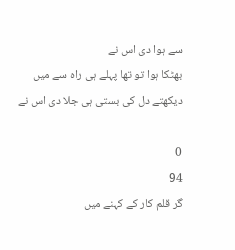سے ہوا دی اس نے
بھٹکا ہوا تو تھا پہلے ہی راہ سے میں
دیکھتے دل کی بستی ہی جلا دی اس نے

0
94
گر قلم کار کے کہنے میں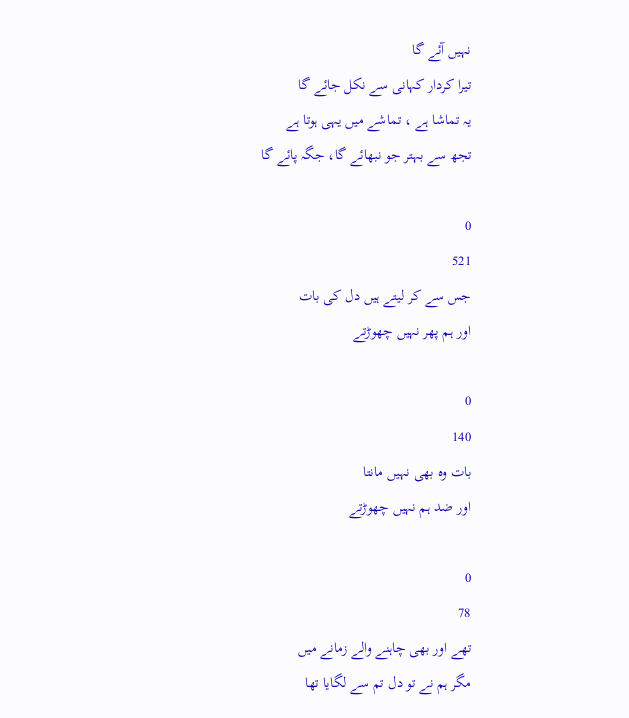نہیں آئے گا
تیرا کردار کہانی سے نکل جائے گا
یہ تماشا ہے ، تماشے میں یہی ہوتا ہے
تجھ سے بہتر جو نبھائے گا، جگہ پائے گا

0
521
جس سے کر لیتے ہیں دل کی بات
اور ہم پھر نہیں چھوڑتے

0
140
بات وہ بھی نہیں مانتا
اور ضد ہم نہیں چھوڑتے

0
78
تھے اور بھی چاہنے والے زمانے میں
مگر ہم نے تو دل تم سے لگایا تھا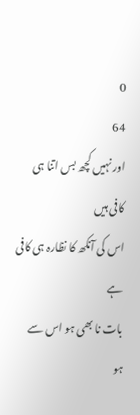0
64
اور نہیں کچھ بس اتنا ہی کافی ہیں
اس کی آنکھ کا نظارہ ہی کافی ہے
بات نا بھی ہو اس سے
ہو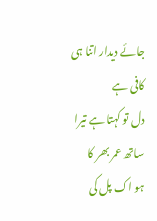جائے دیدار اتنا ہی کافی ہے
دل تو کہتا ہے تیرا ساتھ عمر بھر کا
ہو اک پل کی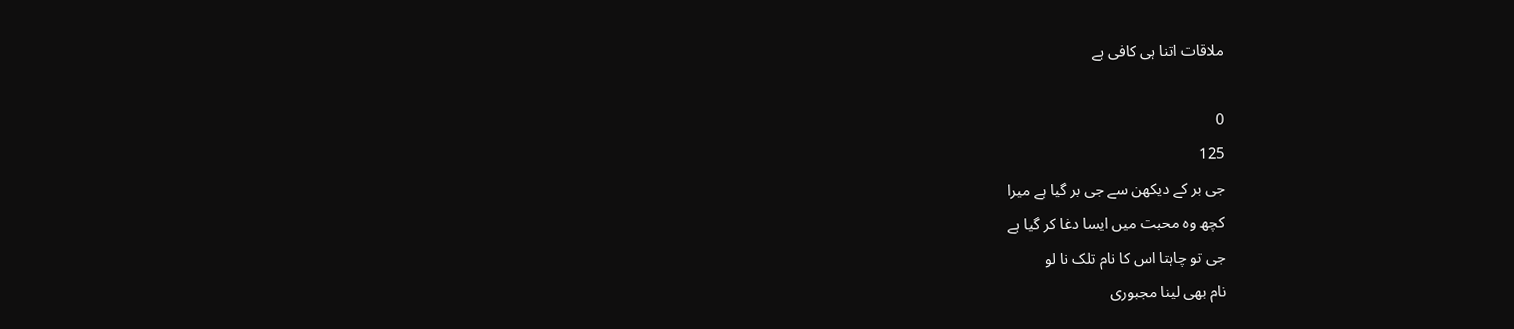ملاقات اتنا ہی کافی ہے

0
125
جی بر کے دیکھن سے جی بر گیا ہے میرا
کچھ وہ محبت میں ایسا دغا کر گیا ہے
جی تو چاہتا اس کا نام تلک نا لو
نام بھی لینا مجبوری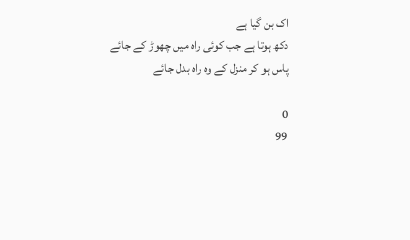اک بن گیا ہے
دکھ ہوتا ہے جب کوئی راہ میں چھوڑ کے جائے
پاس ہو کر منزل کے وہ راہ بدل جائے

0
99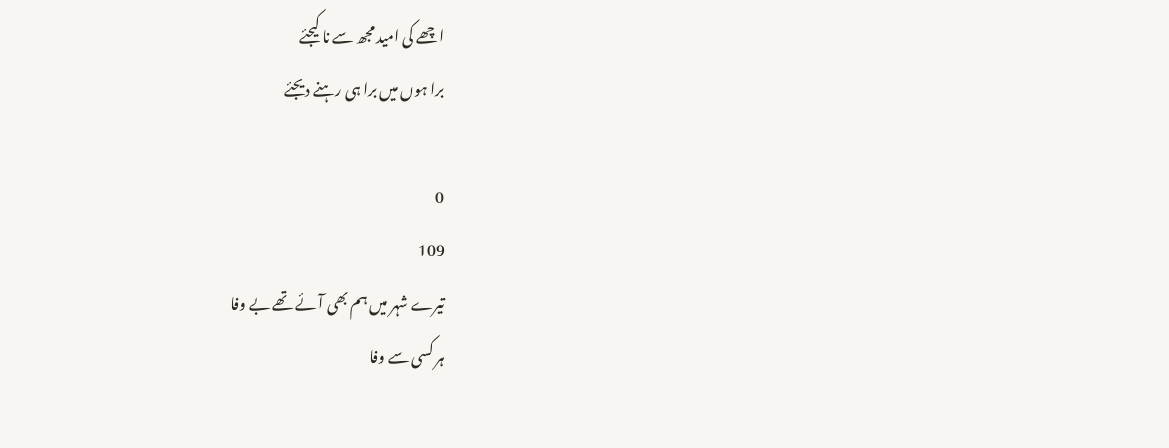اچھے کی امید مجھ سے نا کیجئے
برا ہوں میں برا ہی رہنے دیجئے

0
109
تیرے شہر میں ہم بھی آئے تھے بے وفا
ہر کسی سے وفا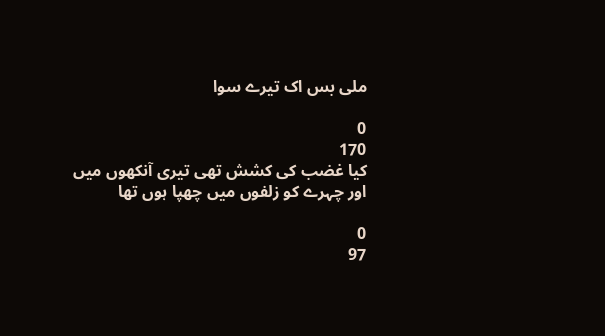ملی بس اک تیرے سوا

0
170
کیا غضب کی کشش تھی تیری آنکھوں میں
اور چہرے کو زلفوں میں چھپا ہوں تھا

0
97